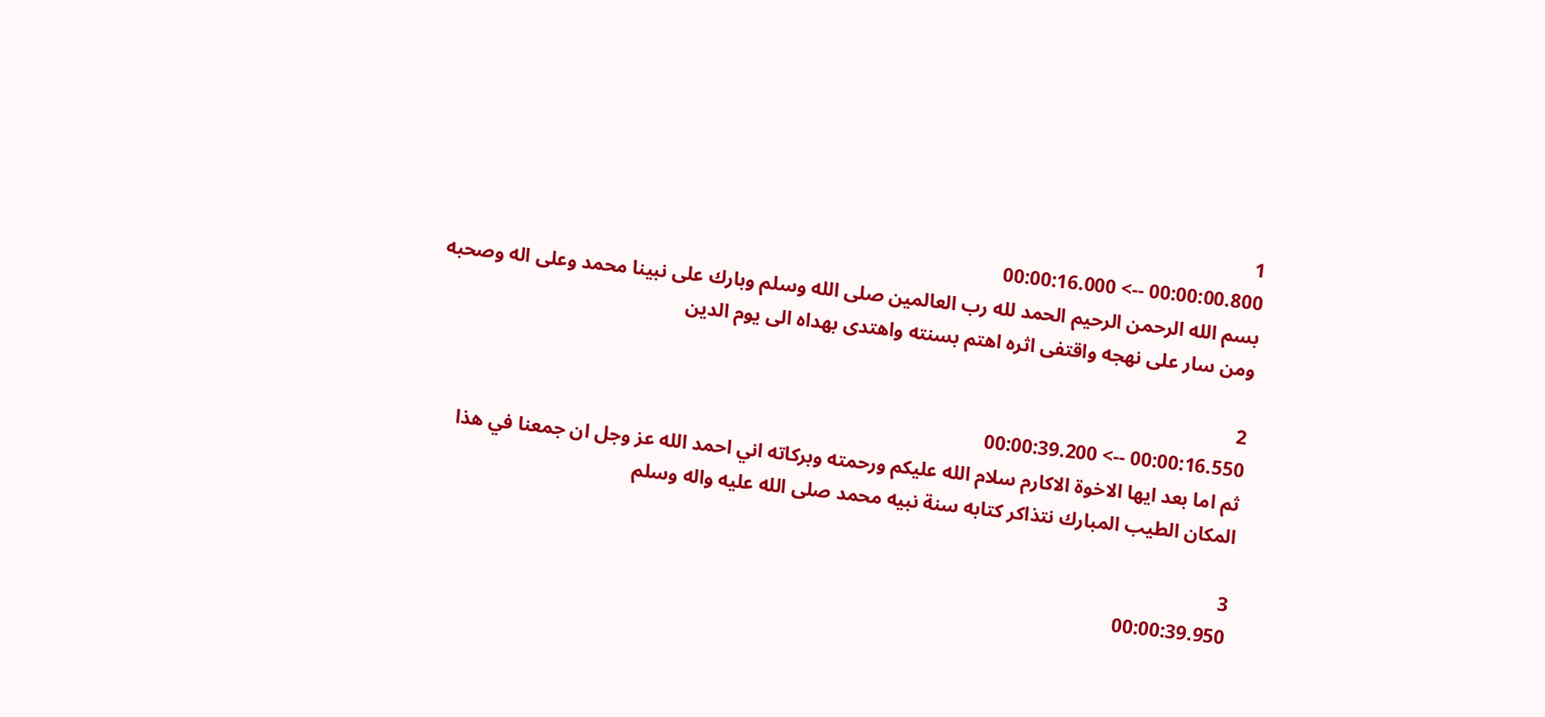1
00:00:00.800 --> 00:00:16.000
بسم الله الرحمن الرحيم الحمد لله رب العالمين صلى الله وسلم وبارك على نبينا محمد وعلى اله وصحبه ومن سار على نهجه واقتفى اثره اهتم بسنته واهتدى بهداه الى يوم الدين

2
00:00:16.550 --> 00:00:39.200
ثم اما بعد ايها الاخوة الاكارم سلام الله عليكم ورحمته وبركاته اني احمد الله عز وجل ان جمعنا في هذا المكان الطيب المبارك نتذاكر كتابه سنة نبيه محمد صلى الله عليه واله وسلم

3
00:00:39.950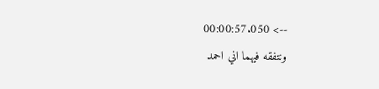--> 00:00:57.050
ونتفقه فيهما اني احمد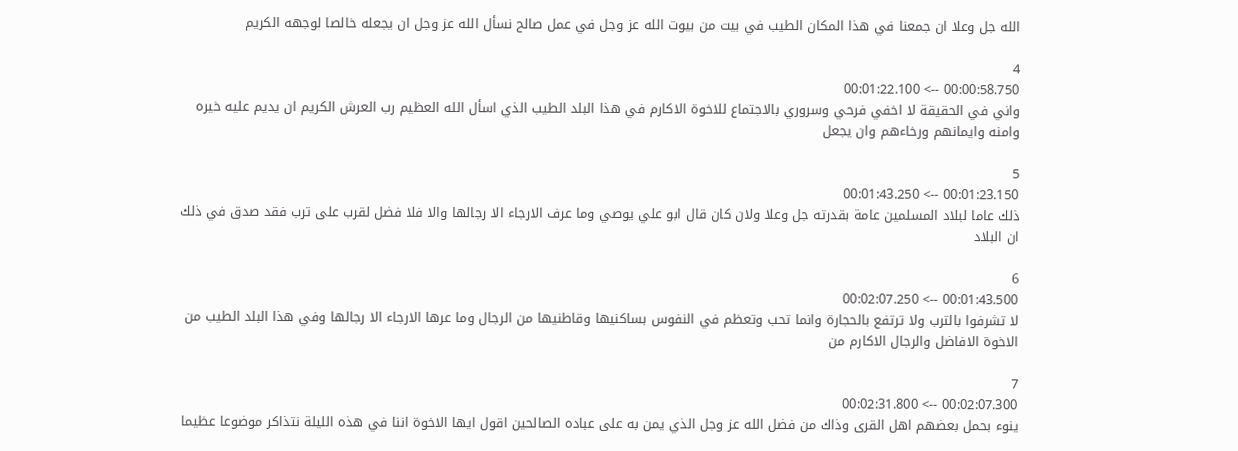الله جل وعلا ان جمعنا في هذا المكان الطيب في بيت من بيوت الله عز وجل في عمل صالح نسأل الله عز وجل ان يجعله خالصا لوجهه الكريم

4
00:00:58.750 --> 00:01:22.100
واني في الحقيقة لا اخفي فرحي وسروري بالاجتماع للاخوة الاكارم في هذا البلد الطيب الذي اسأل الله العظيم رب العرش الكريم ان يديم عليه خيره وامنه وايمانهم ورخاءهم وان يجعل

5
00:01:23.150 --> 00:01:43.250
ذلك عاما لبلاد المسلمين عامة بقدرته جل وعلا ولان كان قال ابو علي يوصي وما عرف الارجاء الا رجالها والا فلا فضل لقرب على ترب فقد صدق في ذلك ان البلاد

6
00:01:43.500 --> 00:02:07.250
لا تشرفوا بالترب ولا ترتفع بالحجارة وانما تحب وتعظم في النفوس بساكنيها وقاطنيها من الرجال وما عرها الارجاء الا رجالها وفي هذا البلد الطيب من الاخوة الافاضل والرجال الاكارم من

7
00:02:07.300 --> 00:02:31.800
ينوء بحمل بعضهم اهل القرى وذاك من فضل الله عز وجل الذي يمن به على عباده الصالحين اقول ايها الاخوة اننا في هذه الليلة نتذاكر موضوعا عظيما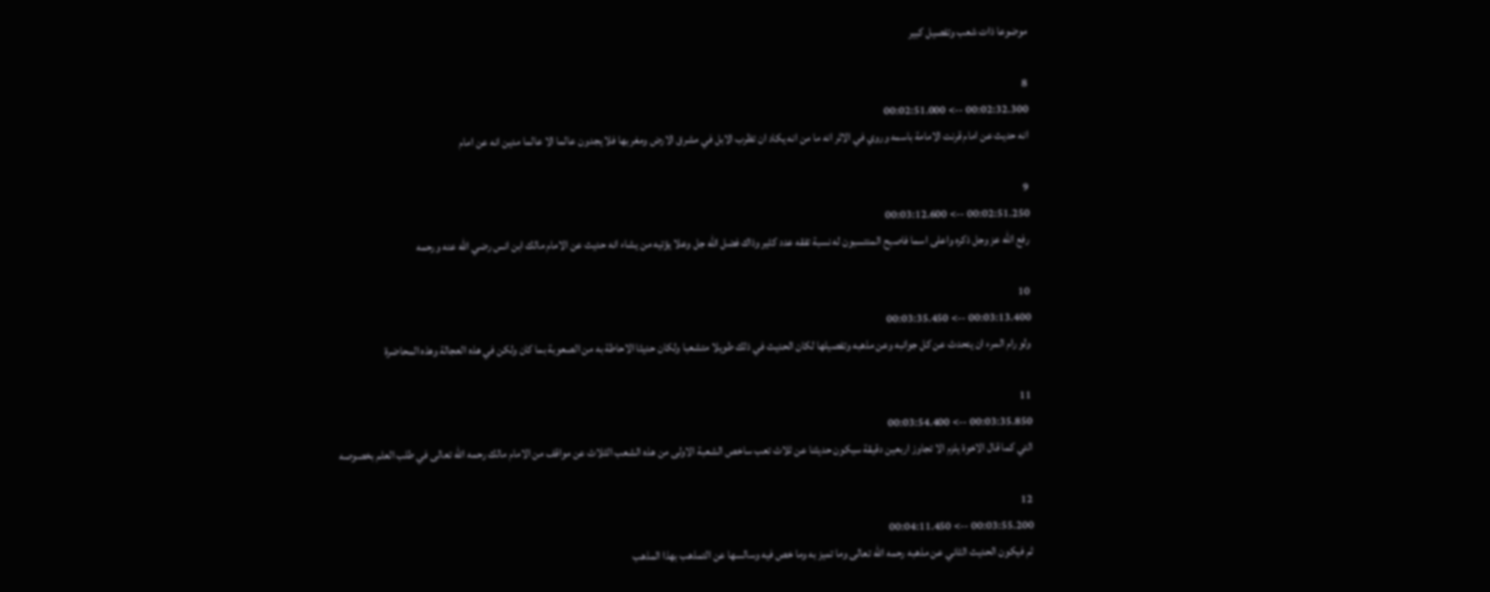موضوعا ذات شعب وتفصيل كبير

8
00:02:32.300 --> 00:02:51.000
انه حديث عن امام قرنت الامامة باسمه وروي في الاثر انه ما من انه يكاد ان تظرب الابل في مشرق الارض ومغربها فلا يجدون عالما الا عالما مدين انه عن امام

9
00:02:51.250 --> 00:03:12.600
رفع الله عز وجل ذكره واعلى اسما فاصبح المنتسبون له نسبة تفقه عدد كثير وذاك فضل الله جل وعلا يؤتيه من يشاء انه حديث عن الامام مالك ابن انس رضي الله عنه ورحمه

10
00:03:13.400 --> 00:03:35.450
ولو رام المرء ان يتحدث عن كل جوانبه وعن مذهبه وتفصيلها لكان الحديث في ذلك طويلا متشعبا ولكان حديثا الاحاطة به من الصعوبة بما كان ولكن في هذه العجالة وهذه المحاضرة

11
00:03:35.850 --> 00:03:54.400
التي كما قال الاخوة يلزم الا تجاوز اربعين دقيقة سيكون حديثنا عن ثلاث تعب ساخص الشعبة الاولى من هذه الشعب الثلاث عن مواقف من الامام مالك رحمه الله تعالى في طلب العلم بخصوصه

12
00:03:55.200 --> 00:04:11.450
ثم فيكون الحديث الثاني عن مذهبه رحمه الله تعالى وما تميز به وما خص فيه وسالسها عن التمذهب بهذا المذهب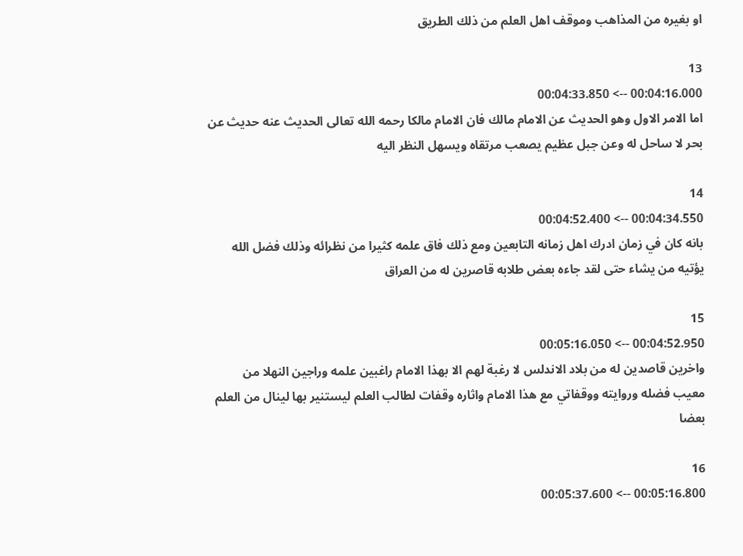او بغيره من المذاهب وموقف اهل العلم من ذلك الطريق

13
00:04:16.000 --> 00:04:33.850
اما الامر الاول وهو الحديث عن الامام مالك فان الامام مالكا رحمه الله تعالى الحديث عنه حديث عن بحر لا ساحل له وعن جبل عظيم يصعب مرتقاه ويسهل النظر اليه

14
00:04:34.550 --> 00:04:52.400
بانه كان في زمان ادرك اهل زمانه التابعين ومع ذلك فاق علمه كثيرا من نظرائه وذلك فضل الله يؤتيه من يشاء حتى لقد جاءه بعض طلابه قاصرين له من العراق

15
00:04:52.950 --> 00:05:16.050
واخرين قاصدين له من بلاد الاندلس لا رغبة لهم الا بهذا الامام راغبين علمه وراجين النهلا من معيب فضله وروايته ووقفاتي مع هذا الامام واثاره وقفات لطالب العلم ليستنير بها لينال من العلم بعضا

16
00:05:16.800 --> 00:05:37.600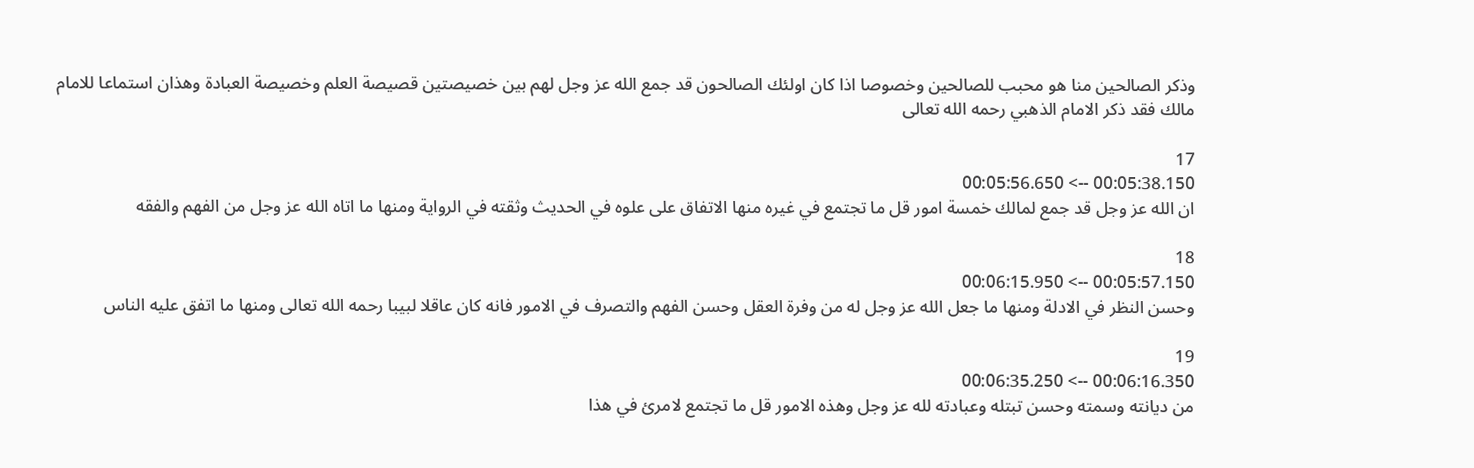وذكر الصالحين منا هو محبب للصالحين وخصوصا اذا كان اولئك الصالحون قد جمع الله عز وجل لهم بين خصيصتين قصيصة العلم وخصيصة العبادة وهذان استماعا للامام مالك فقد ذكر الامام الذهبي رحمه الله تعالى

17
00:05:38.150 --> 00:05:56.650
ان الله عز وجل قد جمع لمالك خمسة امور قل ما تجتمع في غيره منها الاتفاق على علوه في الحديث وثقته في الرواية ومنها ما اتاه الله عز وجل من الفهم والفقه

18
00:05:57.150 --> 00:06:15.950
وحسن النظر في الادلة ومنها ما جعل الله عز وجل له من وفرة العقل وحسن الفهم والتصرف في الامور فانه كان عاقلا لبيبا رحمه الله تعالى ومنها ما اتفق عليه الناس

19
00:06:16.350 --> 00:06:35.250
من ديانته وسمته وحسن تبتله وعبادته لله عز وجل وهذه الامور قل ما تجتمع لامرئ في هذا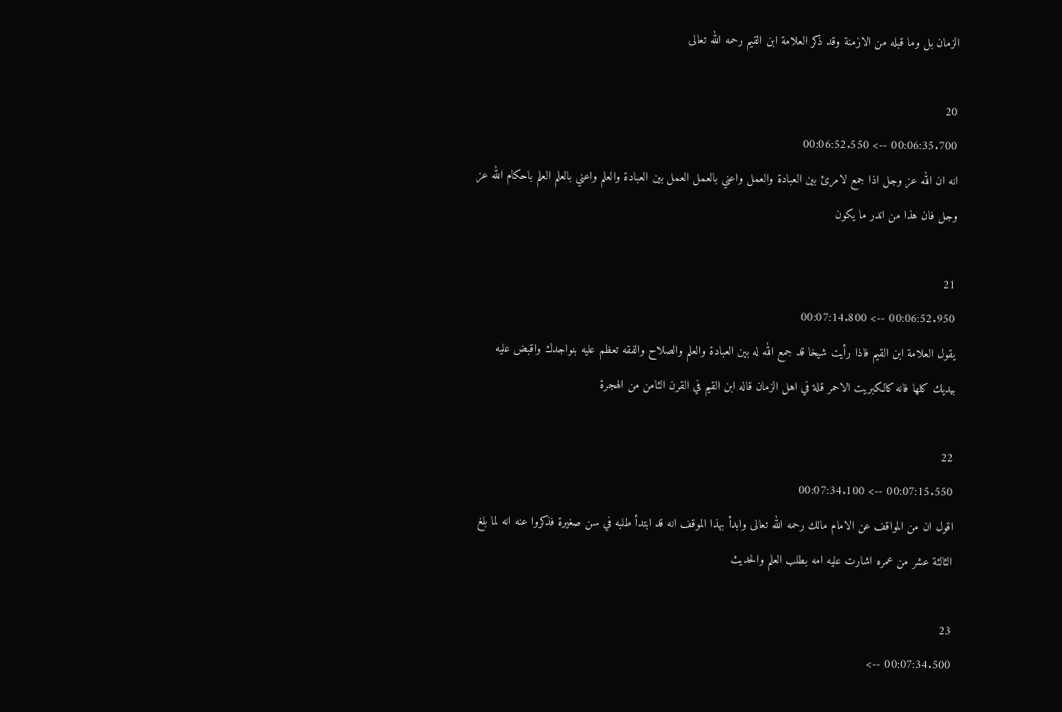الزمان بل وما قبله من الازمنة وقد ذكر العلامة ابن القيم رحمه الله تعالى

20
00:06:35.700 --> 00:06:52.550
انه ان الله عز وجل اذا جمع لامرئ بين العبادة والعمل واعني بالعمل العمل بين العبادة والعلم واعني بالعلم العلم باحكام الله عز وجل فان هذا من اندر ما يكون

21
00:06:52.950 --> 00:07:14.800
يقول العلامة ابن القيم فاذا رأيت شيخا قد جمع الله له بين العبادة والعلم والصلاح والفقه تعظم عليه بنواجدك واقبض عليه بيديك كلها فانه كالكبريت الاحمر قلة في اهل الزمان قاله ابن القيم في القرن الثامن من الهجرة

22
00:07:15.550 --> 00:07:34.100
اقول ان من المواقف عن الامام مالك رحمه الله تعالى وابدأ بهذا الموقف انه قد ابتدأ طلبه في سن صغيرة فذكروا عنه انه لما بلغ الثالثة عشر من عمره اشارت عليه امه بطلب العلم والحديث

23
00:07:34.500 -->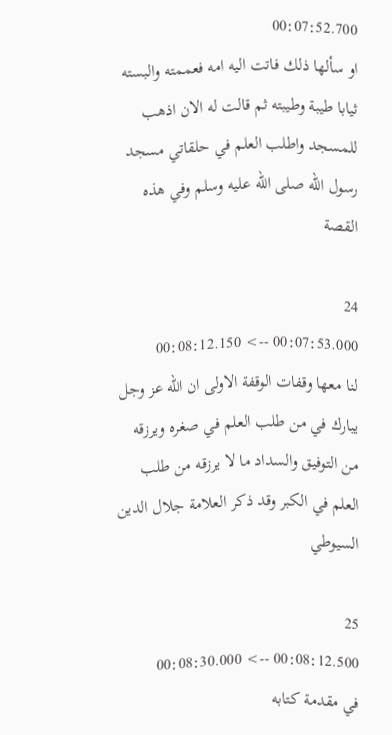00:07:52.700
او سألها ذلك فاتت اليه امه فعممته والبسته ثيابا طيبة وطيبته ثم قالت له الان اذهب للمسجد واطلب العلم في حلقاتي مسجد رسول الله صلى الله عليه وسلم وفي هذه القصة

24
00:07:53.000 --> 00:08:12.150
لنا معها وقفات الوقفة الاولى ان الله عز وجل يبارك في من طلب العلم في صغره ويرزقه من التوفيق والسداد ما لا يرزقه من طلب العلم في الكبر وقد ذكر العلامة جلال الدين السيوطي

25
00:08:12.500 --> 00:08:30.000
في مقدمة كتابه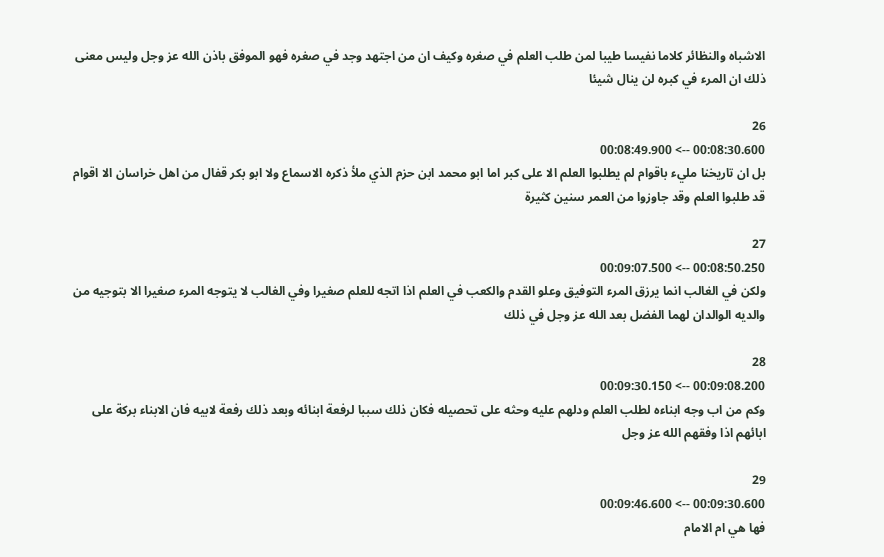الاشباه والنظائر كلاما نفيسا طيبا لمن طلب العلم في صغره وكيف ان من اجتهد وجد في صغره فهو الموفق باذن الله عز وجل وليس معنى ذلك ان المرء في كبره لن ينال شيئا

26
00:08:30.600 --> 00:08:49.900
بل ان تاريخنا مليء باقوام لم يطلبوا العلم الا على كبر اما ابو محمد ابن حزم الذي ملأ ذكره الاسماع ولا ابو بكر قفال من اهل خراسان الا اقوام قد طلبوا العلم وقد جاوزوا من العمر سنين كثيرة

27
00:08:50.250 --> 00:09:07.500
ولكن في الغالب انما يرزق المرء التوفيق وعلو القدم والكعب في العلم اذا اتجه للعلم صغيرا وفي الغالب لا يتوجه المرء صغيرا الا بتوجيه من والديه الوالدان لهما الفضل بعد الله عز وجل في ذلك

28
00:09:08.200 --> 00:09:30.150
وكم من اب وجه ابناءه لطلب العلم ودلهم عليه وحثه على تحصيله فكان ذلك سببا لرفعة ابنائه وبعد ذلك رفعة لابيه فان الابناء بركة على ابائهم اذا وفقهم الله عز وجل

29
00:09:30.600 --> 00:09:46.600
فها هي ام الامام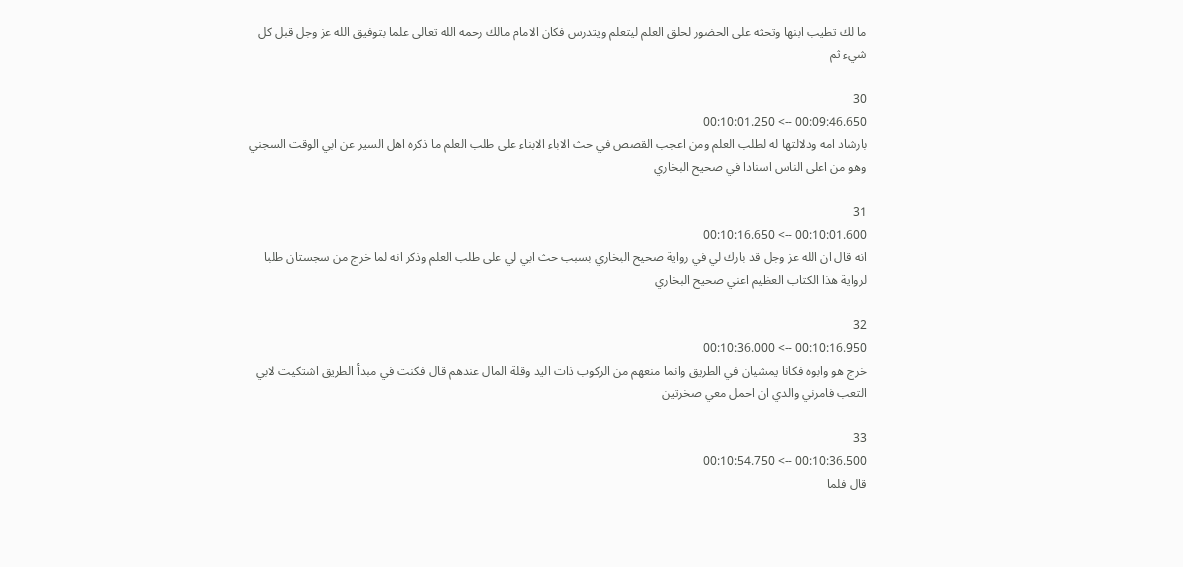ما لك تطيب ابنها وتحثه على الحضور لحلق العلم ليتعلم ويتدرس فكان الامام مالك رحمه الله تعالى علما بتوفيق الله عز وجل قبل كل شيء ثم

30
00:09:46.650 --> 00:10:01.250
بارشاد امه ودلالتها له لطلب العلم ومن اعجب القصص في حث الاباء الابناء على طلب العلم ما ذكره اهل السير عن ابي الوقت السجني وهو من اعلى الناس اسنادا في صحيح البخاري

31
00:10:01.600 --> 00:10:16.650
انه قال ان الله عز وجل قد بارك لي في رواية صحيح البخاري بسبب حث ابي لي على طلب العلم وذكر انه لما خرج من سجستان طلبا لرواية هذا الكتاب العظيم اعني صحيح البخاري

32
00:10:16.950 --> 00:10:36.000
خرج هو وابوه فكانا يمشيان في الطريق وانما منعهم من الركوب ذات اليد وقلة المال عندهم قال فكنت في مبدأ الطريق اشتكيت لابي التعب فامرني والدي ان احمل معي صخرتين

33
00:10:36.500 --> 00:10:54.750
قال فلما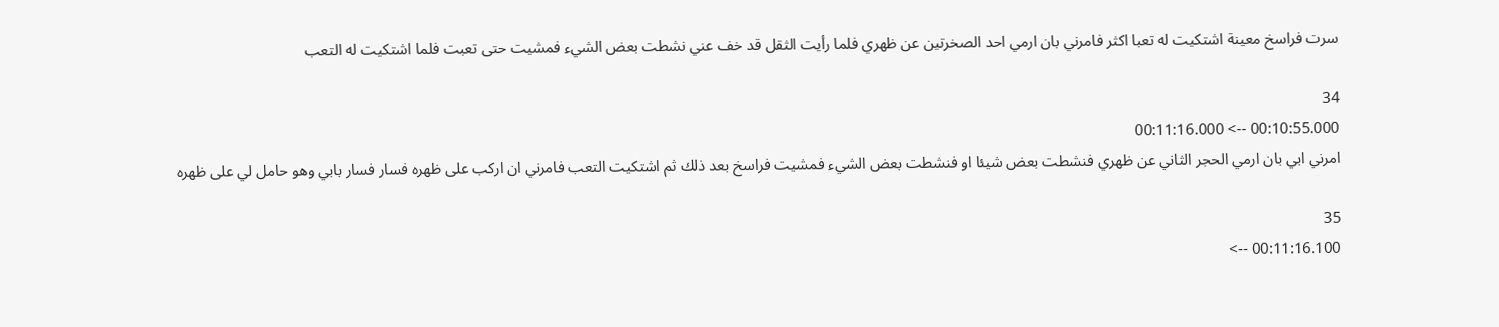سرت فراسخ معينة اشتكيت له تعبا اكثر فامرني بان ارمي احد الصخرتين عن ظهري فلما رأيت الثقل قد خف عني نشطت بعض الشيء فمشيت حتى تعبت فلما اشتكيت له التعب

34
00:10:55.000 --> 00:11:16.000
امرني ابي بان ارمي الحجر الثاني عن ظهري فنشطت بعض شيئا او فنشطت بعض الشيء فمشيت فراسخ بعد ذلك ثم اشتكيت التعب فامرني ان اركب على ظهره فسار فسار بابي وهو حامل لي على ظهره

35
00:11:16.100 -->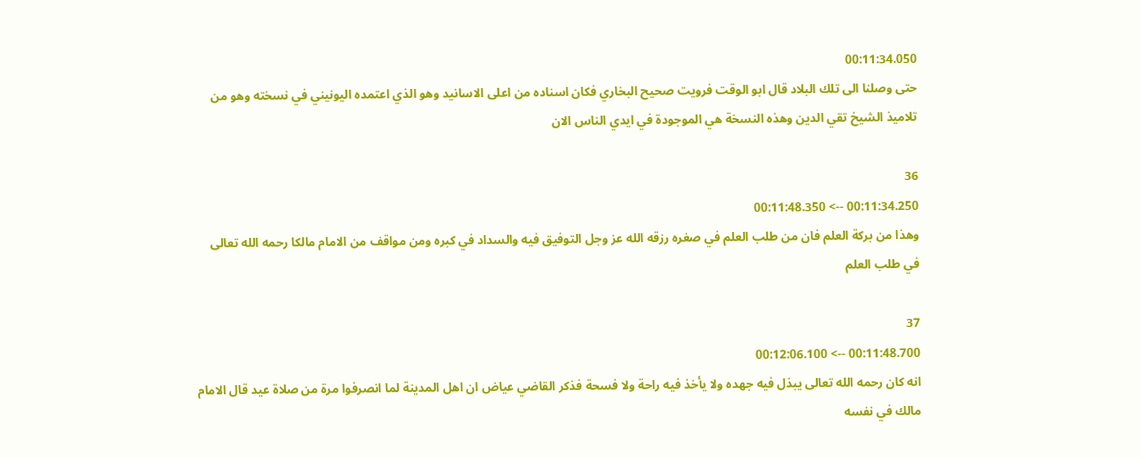00:11:34.050
حتى وصلنا الى تلك البلاد قال ابو الوقت فرويت صحيح البخاري فكان اسناده من اعلى الاسانيد وهو الذي اعتمده اليونيني في نسخته وهو من تلاميذ الشيخ تقي الدين وهذه النسخة هي الموجودة في ايدي الناس الان

36
00:11:34.250 --> 00:11:48.350
وهذا من بركة العلم فان من طلب العلم في صغره رزقه الله عز وجل التوفيق فيه والسداد في كبره ومن مواقف من الامام مالكا رحمه الله تعالى في طلب العلم

37
00:11:48.700 --> 00:12:06.100
انه كان رحمه الله تعالى يبذل فيه جهده ولا يأخذ فيه راحة ولا فسحة فذكر القاضي عياض ان اهل المدينة لما انصرفوا مرة من صلاة عيد قال الامام مالك في نفسه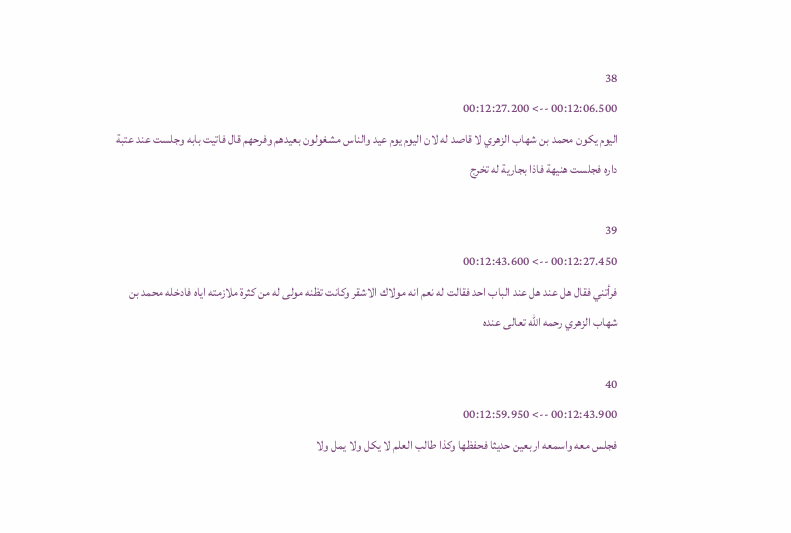38
00:12:06.500 --> 00:12:27.200
اليوم يكون محمد بن شهاب الزهري لا قاصد له لان اليوم يوم عيد والناس مشغولون بعيدهم وفرحهم قال فاتيت بابه وجلست عند عتبة داره فجلست هنيهة فاذا بجارية له تخرج

39
00:12:27.450 --> 00:12:43.600
فرأتني فقال هل عند هل عند الباب احد فقالت له نعم انه مولاك الاشقر وكانت تظنه مولى له من كثرة ملازمته اياه فادخله محمد بن شهاب الزهري رحمه الله تعالى عنده

40
00:12:43.900 --> 00:12:59.950
فجلس معه واسمعه اربعين حديثا فحفظها وكذا طالب العلم لا يكل ولا يمل ولا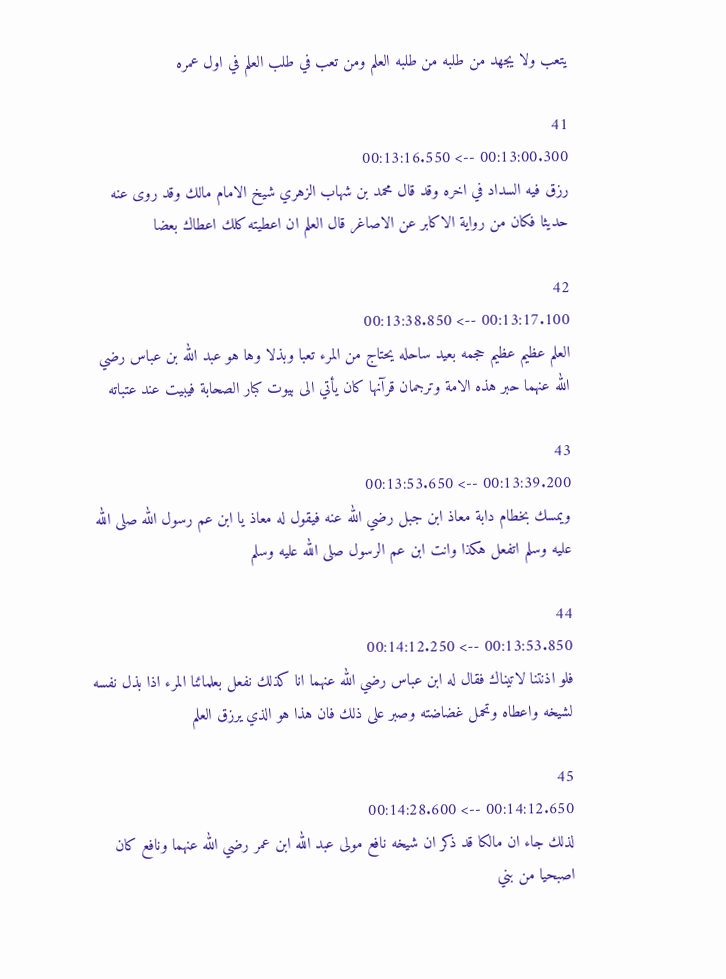يتعب ولا يجهد من طلبه من طلبه العلم ومن تعب في طلب العلم في اول عمره

41
00:13:00.300 --> 00:13:16.550
رزق فيه السداد في اخره وقد قال محمد بن شهاب الزهري شيخ الامام مالك وقد روى عنه حديثا فكان من رواية الاكابر عن الاصاغر قال العلم ان اعطيته كلك اعطاك بعضا

42
00:13:17.100 --> 00:13:38.850
العلم عظيم عظيم حجمه بعيد ساحله يحتاج من المرء تعبا وبذلا وها هو عبد الله بن عباس رضي الله عنهما حبر هذه الامة وترجمان قرآنها كان يأتي الى بيوت كبار الصحابة فيبيت عند عتباته

43
00:13:39.200 --> 00:13:53.650
ويمسك بخطام دابة معاذ ابن جبل رضي الله عنه فيقول له معاذ يا ابن عم رسول الله صلى الله عليه وسلم اتفعل هكذا وانت ابن عم الرسول صلى الله عليه وسلم

44
00:13:53.850 --> 00:14:12.250
فلو اذنتنا لاتيناك فقال له ابن عباس رضي الله عنهما انا كذلك نفعل بعلمائنا المرء اذا بذل نفسه لشيخه واعطاه وتحمل غضاضته وصبر على ذلك فان هذا هو الذي يرزق العلم

45
00:14:12.650 --> 00:14:28.600
لذلك جاء ان مالكا قد ذكر ان شيخه نافع مولى عبد الله ابن عمر رضي الله عنهما ونافع كان اصبحيا من بني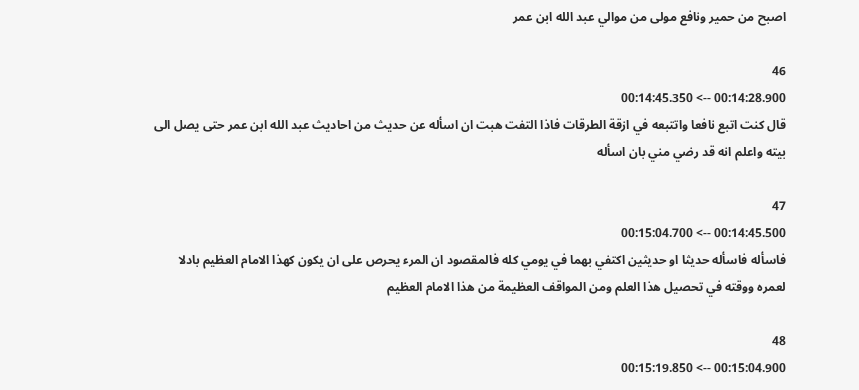اصبح من حمير ونافع مولى من موالي عبد الله ابن عمر

46
00:14:28.900 --> 00:14:45.350
قال كنت اتبع نافعا واتتبعه في ازقة الطرقات فاذا التفت هبت ان اسأله عن حديث من احاديث عبد الله ابن عمر حتى يصل الى بيته واعلم انه قد رضي مني بان اسأله

47
00:14:45.500 --> 00:15:04.700
فاسأله فاسأله حديثا او حديثين اكتفي بهما في يومي كله فالمقصود ان المرء يحرص على ان يكون كهذا الامام العظيم بادلا لعمره ووقته في تحصيل هذا العلم ومن المواقف العظيمة من هذا الامام العظيم

48
00:15:04.900 --> 00:15:19.850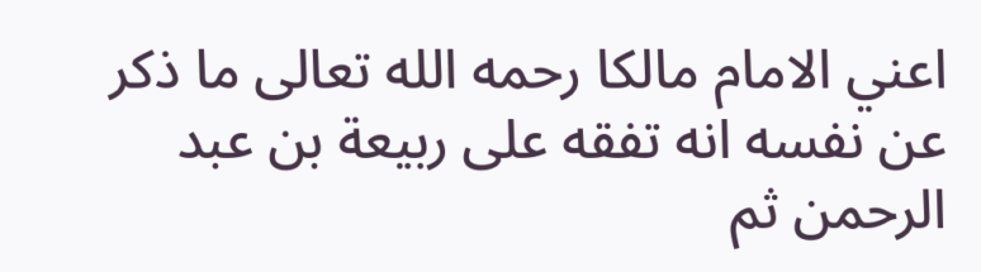اعني الامام مالكا رحمه الله تعالى ما ذكر عن نفسه انه تفقه على ربيعة بن عبد الرحمن ثم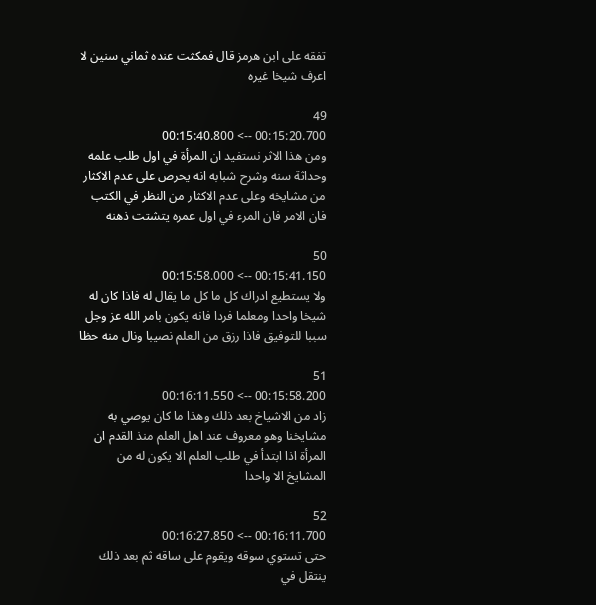تفقه على ابن هرمز قال فمكثت عنده ثماني سنين لا اعرف شيخا غيره

49
00:15:20.700 --> 00:15:40.800
ومن هذا الاثر نستفيد ان المرأة في اول طلب علمه وحداثة سنه وشرح شبابه انه يحرص على عدم الاكثار من مشايخه وعلى عدم الاكثار من النظر في الكتب فان الامر فان المرء في اول عمره يتشتت ذهنه

50
00:15:41.150 --> 00:15:58.000
ولا يستطيع ادراك كل ما كل ما يقال له فاذا كان له شيخا واحدا ومعلما فردا فانه يكون بامر الله عز وجل سببا للتوفيق فاذا رزق من العلم نصيبا ونال منه حظا

51
00:15:58.200 --> 00:16:11.550
زاد من الاشياخ بعد ذلك وهذا ما كان يوصي به مشايخنا وهو معروف عند اهل العلم منذ القدم ان المرأة اذا ابتدأ في طلب العلم الا يكون له من المشايخ الا واحدا

52
00:16:11.700 --> 00:16:27.850
حتى تستوي سوقه ويقوم على ساقه ثم بعد ذلك ينتقل في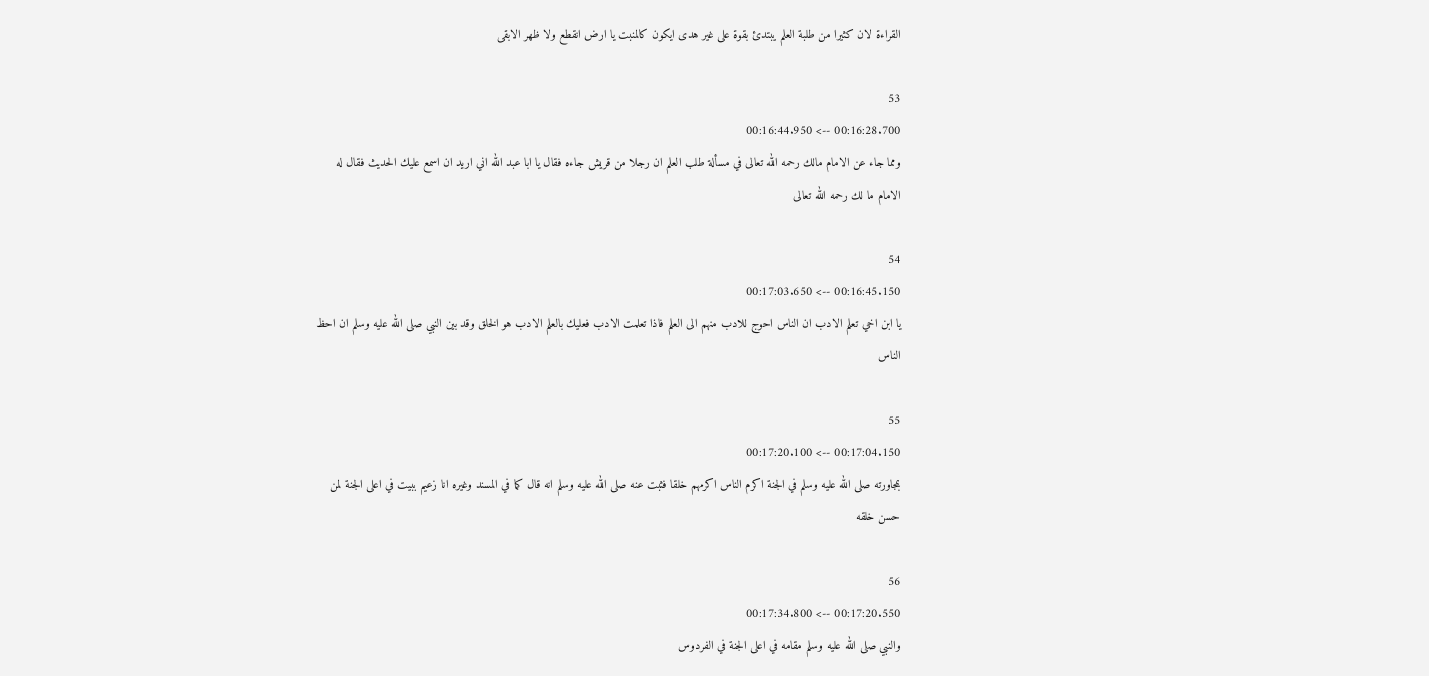القراءة لان كثيرا من طلبة العلم يبتدئ بقوة على غير هدى ايكون كالمنبت يا ارض انقطع ولا ظهر الابقى

53
00:16:28.700 --> 00:16:44.950
ومما جاء عن الامام مالك رحمه الله تعالى في مسألة طلب العلم ان رجلا من قريش جاءه فقال يا ابا عبد الله اني اريد ان اسمع عليك الحديث فقال له الامام ما لك رحمه الله تعالى

54
00:16:45.150 --> 00:17:03.650
يا ابن اخي تعلم الادب ان الناس احوج للادب منهم الى العلم فاذا تعلمت الادب فعليك بالعلم الادب هو الخلق وقد بين النبي صلى الله عليه وسلم ان احظ الناس

55
00:17:04.150 --> 00:17:20.100
بمجاورته صلى الله عليه وسلم في الجنة اكرم الناس اكرمهم خلقا فثبت عنه صلى الله عليه وسلم انه قال كما في المسند وغيره انا زعيم ببيت في اعلى الجنة لمن حسن خلقه

56
00:17:20.550 --> 00:17:34.800
والنبي صلى الله عليه وسلم مقامه في اعلى الجنة في الفردوس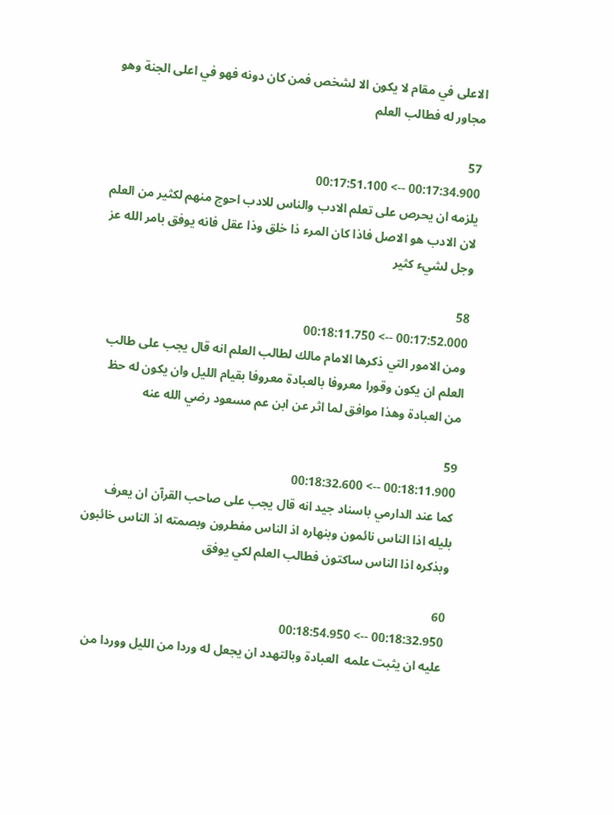الاعلى في مقام لا يكون الا لشخص فمن كان دونه فهو في اعلى الجنة وهو مجاور له فطالب العلم

57
00:17:34.900 --> 00:17:51.100
يلزمه ان يحرص على تعلم الادب والناس للادب احوج منهم لكثير من العلم لان الادب هو الاصل فاذا كان المرء ذا خلق وذا عقل فانه يوفق بامر الله عز وجل لشيء كثير

58
00:17:52.000 --> 00:18:11.750
ومن الامور التي ذكرها الامام مالك لطالب العلم انه قال يجب على طالب العلم ان يكون وقورا معروفا بالعبادة معروفا بقيام الليل وان يكون له حظ من العبادة وهذا موافق لما اثر عن ابن عم مسعود رضي الله عنه

59
00:18:11.900 --> 00:18:32.600
كما عند الدارمي باسناد جيد انه قال يجب على صاحب القرآن ان يعرف بليله اذا الناس نائمون وبنهاره اذ الناس مفطرون وبصمته اذ الناس خائبون وبذكره اذا الناس ساكتون فطالب العلم لكي يوفق

60
00:18:32.950 --> 00:18:54.950
عليه ان يثبت علمه  العبادة وبالتهدد ان يجعل له وردا من الليل ووردا من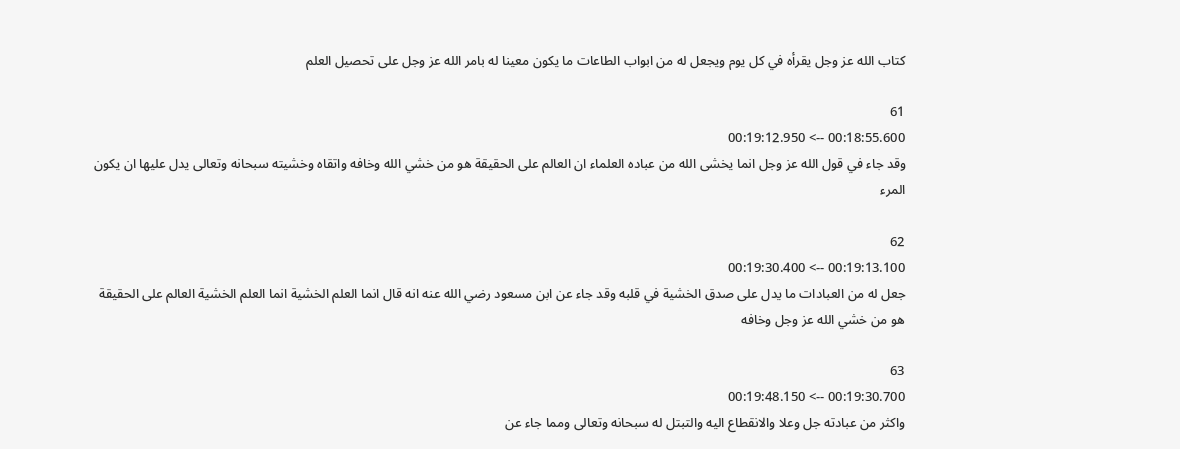كتاب الله عز وجل يقرأه في كل يوم ويجعل له من ابواب الطاعات ما يكون معينا له بامر الله عز وجل على تحصيل العلم

61
00:18:55.600 --> 00:19:12.950
وقد جاء في قول الله عز وجل انما يخشى الله من عباده العلماء ان العالم على الحقيقة هو من خشي الله وخافه واتقاه وخشيته سبحانه وتعالى يدل عليها ان يكون المرء

62
00:19:13.100 --> 00:19:30.400
جعل له من العبادات ما يدل على صدق الخشية في قلبه وقد جاء عن ابن مسعود رضي الله عنه انه قال انما العلم الخشية انما العلم الخشية العالم على الحقيقة هو من خشي الله عز وجل وخافه

63
00:19:30.700 --> 00:19:48.150
واكثر من عبادته جل وعلا والانقطاع اليه والتبتل له سبحانه وتعالى ومما جاء عن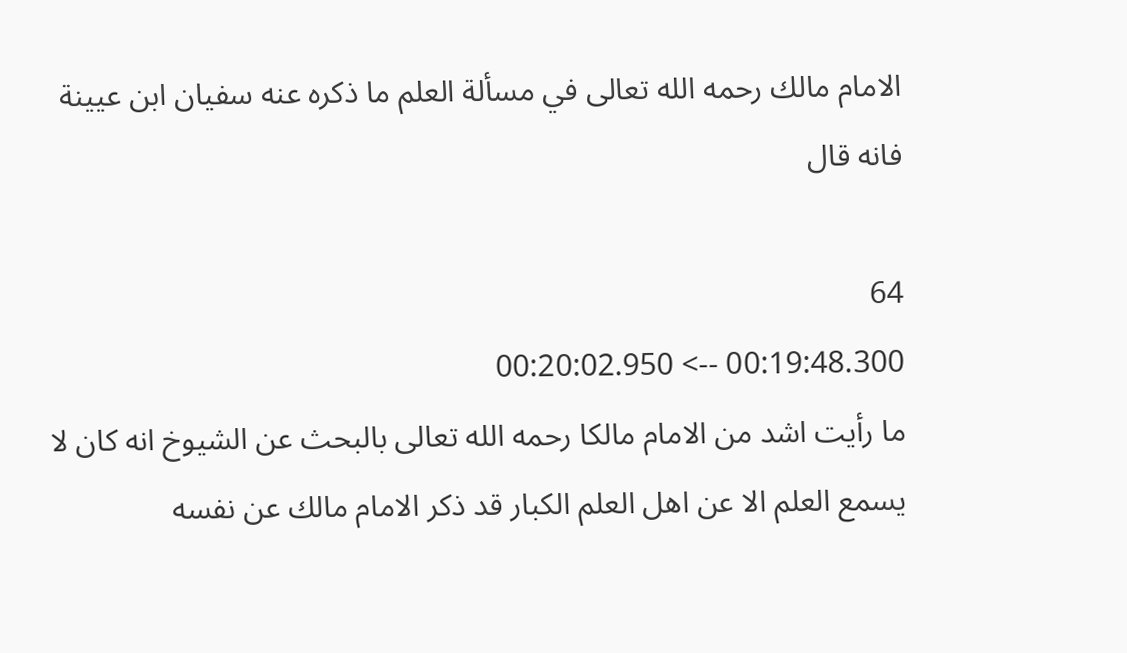الامام مالك رحمه الله تعالى في مسألة العلم ما ذكره عنه سفيان ابن عيينة فانه قال

64
00:19:48.300 --> 00:20:02.950
ما رأيت اشد من الامام مالكا رحمه الله تعالى بالبحث عن الشيوخ انه كان لا يسمع العلم الا عن اهل العلم الكبار قد ذكر الامام مالك عن نفسه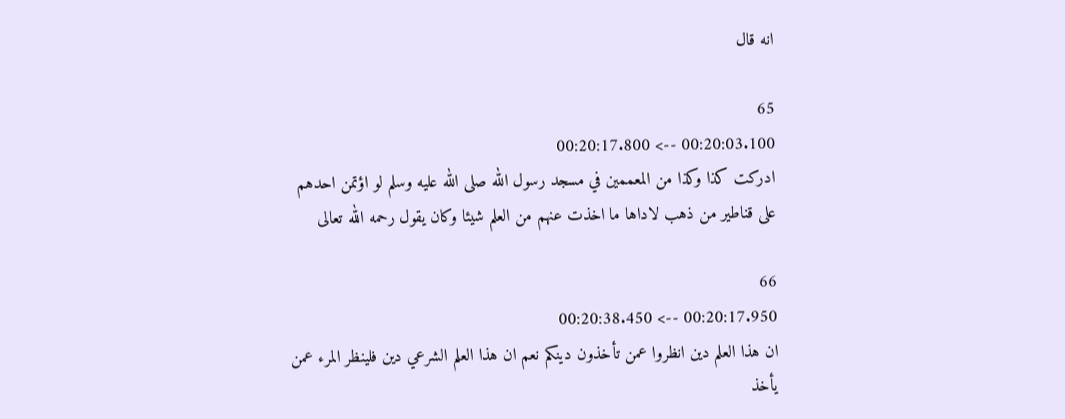انه قال

65
00:20:03.100 --> 00:20:17.800
ادركت كذا وكذا من المعممين في مسجد رسول الله صلى الله عليه وسلم لو اؤتمن احدهم على قناطير من ذهب لاداها ما اخذت عنهم من العلم شيئا وكان يقول رحمه الله تعالى

66
00:20:17.950 --> 00:20:38.450
ان هذا العلم دين انظروا عمن تأخذون دينكم نعم ان هذا العلم الشرعي دين فلينظر المرء عمن يأخذ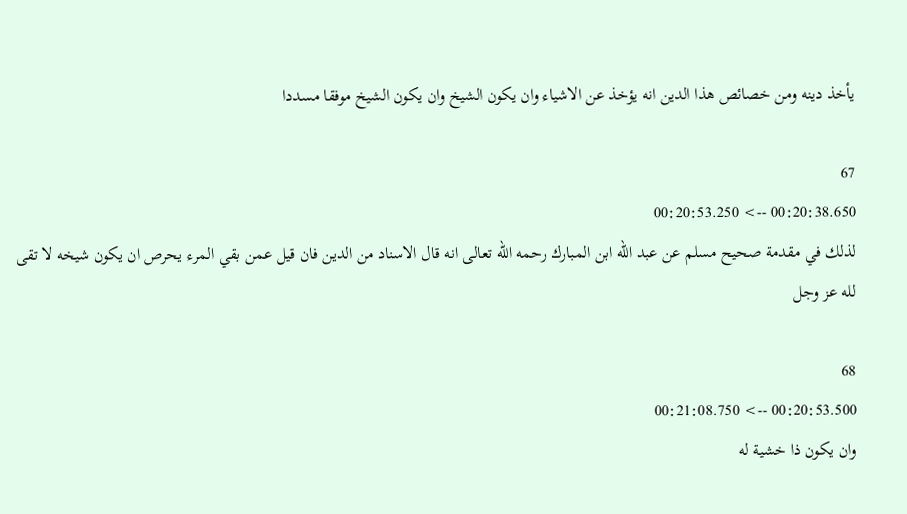يأخذ دينه ومن خصائص هذا الدين انه يؤخذ عن الاشياء وان يكون الشيخ وان يكون الشيخ موفقا مسددا

67
00:20:38.650 --> 00:20:53.250
لذلك في مقدمة صحيح مسلم عن عبد الله ابن المبارك رحمه الله تعالى انه قال الاسناد من الدين فان قيل عمن بقي المرء يحرص ان يكون شيخه لا تقى لله عز وجل

68
00:20:53.500 --> 00:21:08.750
وان يكون ذا خشية له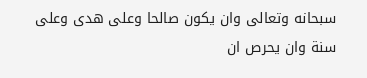سبحانه وتعالى وان يكون صالحا وعلى هدى وعلى سنة وان يحرص ان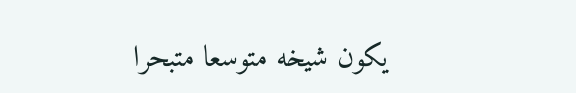يكون شيخه متوسعا متبحرا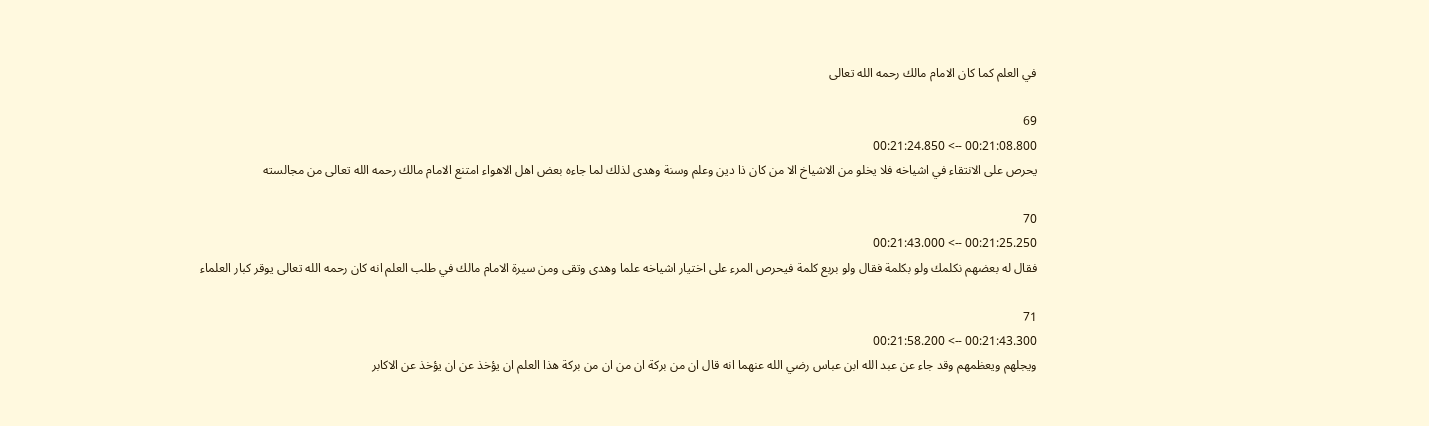في العلم كما كان الامام مالك رحمه الله تعالى

69
00:21:08.800 --> 00:21:24.850
يحرص على الانتقاء في اشياخه فلا يخلو من الاشياخ الا من كان ذا دين وعلم وسنة وهدى لذلك لما جاءه بعض اهل الاهواء امتنع الامام مالك رحمه الله تعالى من مجالسته

70
00:21:25.250 --> 00:21:43.000
فقال له بعضهم نكلمك ولو بكلمة فقال ولو بربع كلمة فيحرص المرء على اختيار اشياخه علما وهدى وتقى ومن سيرة الامام مالك في طلب العلم انه كان رحمه الله تعالى يوقر كبار العلماء

71
00:21:43.300 --> 00:21:58.200
ويجلهم ويعظمهم وقد جاء عن عبد الله ابن عباس رضي الله عنهما انه قال ان من بركة ان من ان من بركة هذا العلم ان يؤخذ عن ان يؤخذ عن الاكابر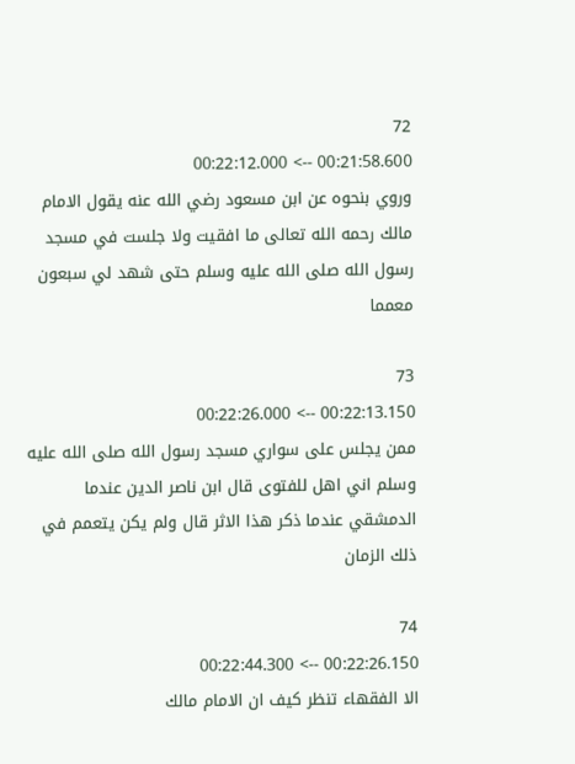72
00:21:58.600 --> 00:22:12.000
وروي بنحوه عن ابن مسعود رضي الله عنه يقول الامام مالك رحمه الله تعالى ما افقيت ولا جلست في مسجد رسول الله صلى الله عليه وسلم حتى شهد لي سبعون معمما

73
00:22:13.150 --> 00:22:26.000
ممن يجلس على سواري مسجد رسول الله صلى الله عليه وسلم اني اهل للفتوى قال ابن ناصر الدين عندما الدمشقي عندما ذكر هذا الاثر قال ولم يكن يتعمم في ذلك الزمان

74
00:22:26.150 --> 00:22:44.300
الا الفقهاء تنظر كيف ان الامام مالك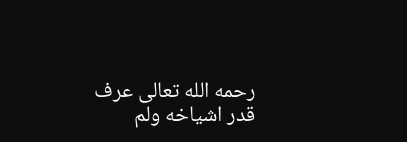رحمه الله تعالى عرف قدر اشياخه ولم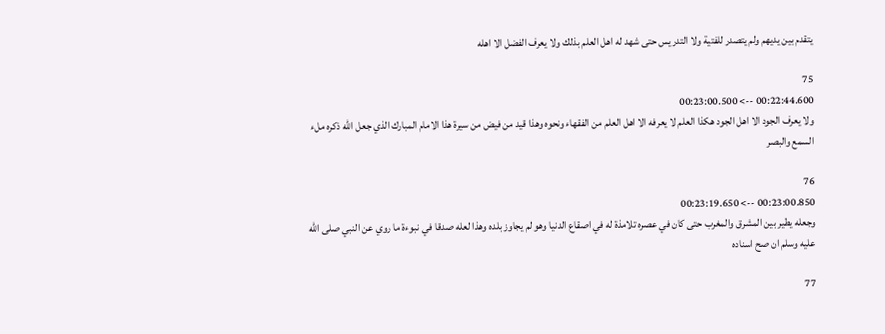يتقدم بين يديهم ولم يتصدر للفتية ولا التدريس حتى شهد له اهل العلم بذلك ولا يعرف الفضل الا اهله

75
00:22:44.600 --> 00:23:00.500
ولا يعرف الجود الا اهل الجود هكذا العلم لا يعرفه الا اهل العلم من الفقهاء ونحوه وهذا قيد من فيض من سيرة هذا الامام المبارك الذي جعل الله ذكره ملء السمع والبصر

76
00:23:00.850 --> 00:23:19.650
وجعله يطير بين المشرق والمغرب حتى كان في عصره تلامذة له في اصقاع الدنيا وهو لم يجاوز بلده وهذا لعله صدقا في نبوءة ما روي عن النبي صلى الله عليه وسلم ان صح اسناده

77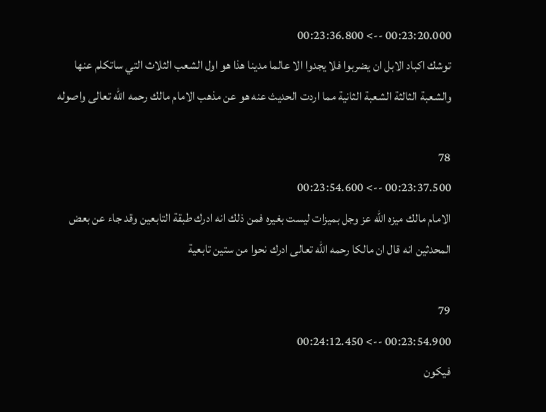00:23:20.000 --> 00:23:36.800
توشك اكباد الابل ان يضربوا فلا يجدوا الا عالما مدينا هذا هو اول الشعب الثلاث التي ساتكلم عنها والشعبة الثالثة الشعبة الثانية مما اردت الحديث عنه هو عن مذهب الامام مالك رحمه الله تعالى واصوله

78
00:23:37.500 --> 00:23:54.600
الامام مالك ميزه الله عز وجل بميزات ليست بغيره فمن ذلك انه ادرك طبقة التابعين وقد جاء عن بعض المحدثين انه قال ان مالكا رحمه الله تعالى ادرك نحوا من ستين تابعية

79
00:23:54.900 --> 00:24:12.450
فيكون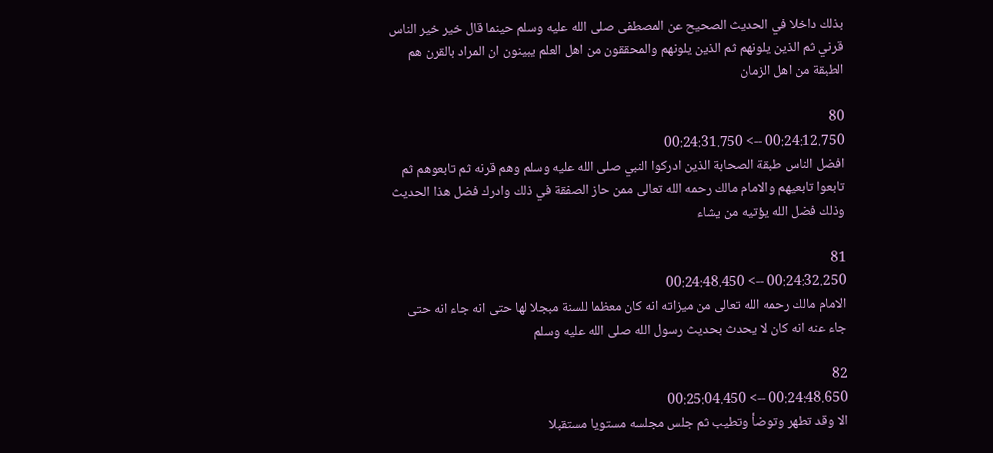بذلك داخلا في الحديث الصحيح عن المصطفى صلى الله عليه وسلم حينما قال خير خير الناس قرني ثم الذين يلونهم ثم الذين يلونهم والمحققون من اهل العلم يبينون ان المراد بالقرن هم الطبقة من اهل الزمان

80
00:24:12.750 --> 00:24:31.750
افضل الناس طبقة الصحابة الذين ادركوا النبي صلى الله عليه وسلم وهم قرنه ثم تابعوهم ثم تابعوا تابعيهم والامام مالك رحمه الله تعالى ممن حاز الصفقة في ذلك وادرك فضل هذا الحديث وذلك فضل الله يؤتيه من يشاء

81
00:24:32.250 --> 00:24:48.450
الامام مالك رحمه الله تعالى من ميزاته انه كان معظما للسنة مبجلا لها حتى انه جاء انه حتى جاء عنه انه كان لا يحدث بحديث رسول الله صلى الله عليه وسلم

82
00:24:48.650 --> 00:25:04.450
الا وقد تطهر وتوضأ وتطيب ثم جلس مجلسه مستويا مستقبلا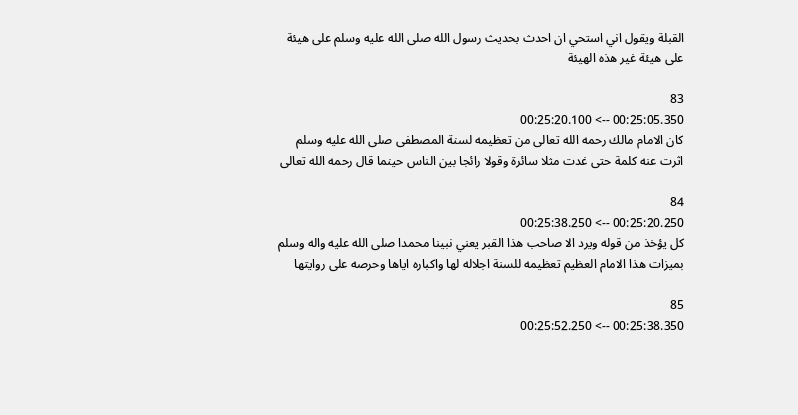القبلة ويقول اني استحي ان احدث بحديث رسول الله صلى الله عليه وسلم على هيئة على هيئة غير هذه الهيئة

83
00:25:05.350 --> 00:25:20.100
كان الامام مالك رحمه الله تعالى من تعظيمه لسنة المصطفى صلى الله عليه وسلم اثرت عنه كلمة حتى غدت مثلا سائرة وقولا رائجا بين الناس حينما قال رحمه الله تعالى

84
00:25:20.250 --> 00:25:38.250
كل يؤخذ من قوله ويرد الا صاحب هذا القبر يعني نبينا محمدا صلى الله عليه واله وسلم بميزات هذا الامام العظيم تعظيمه للسنة اجلاله لها واكباره اياها وحرصه على روايتها

85
00:25:38.350 --> 00:25:52.250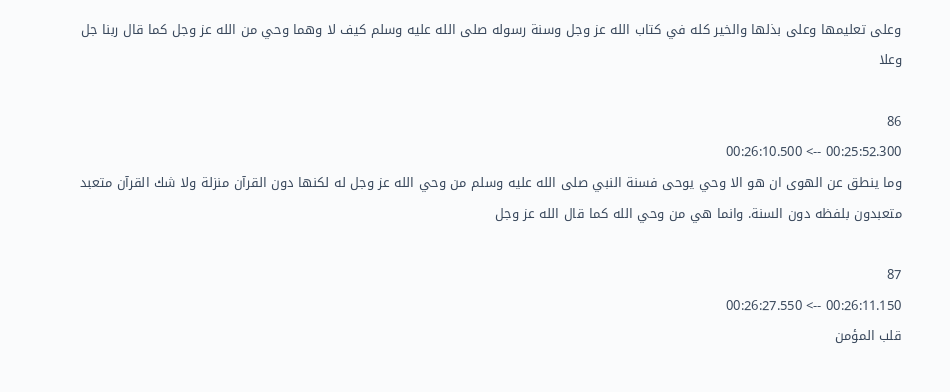وعلى تعليمها وعلى بذلها والخير كله في كتاب الله عز وجل وسنة رسوله صلى الله عليه وسلم كيف لا وهما وحي من الله عز وجل كما قال ربنا جل وعلا

86
00:25:52.300 --> 00:26:10.500
وما ينطق عن الهوى ان هو الا وحي يوحى فسنة النبي صلى الله عليه وسلم من وحي الله عز وجل له لكنها دون القرآن منزلة ولا شك القرآن متعبد متعبدون بلفظه دون السنة. وانما هي من وحي الله كما قال الله عز وجل

87
00:26:11.150 --> 00:26:27.550
قلب المؤمن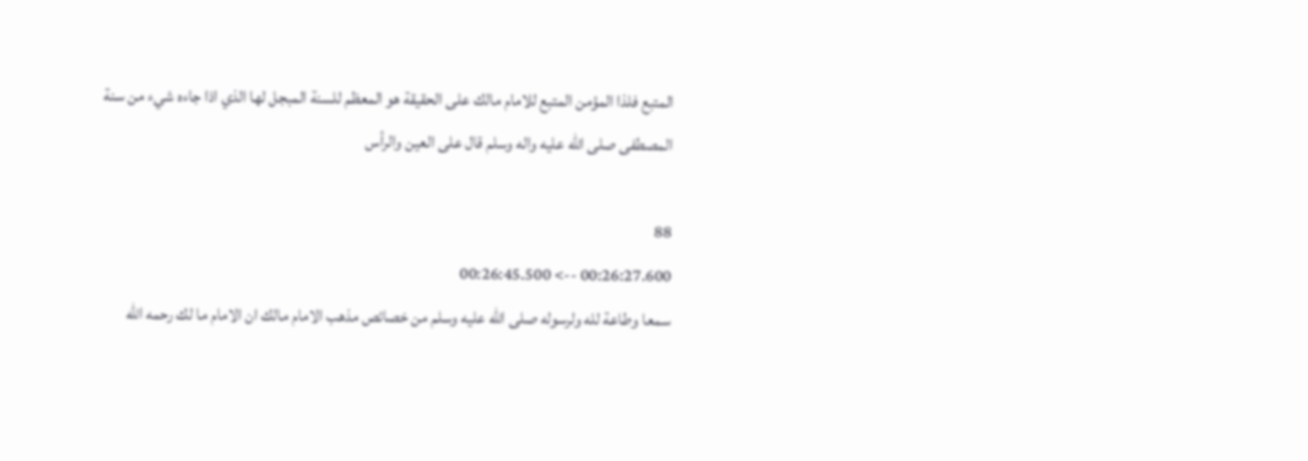المتبع فلذا المؤمن المتبع للامام مالك على الحقيقة هو المعظم للسنة المبجل لها الذي اذا جاءه شيء من سنة المصطفى صلى الله عليه واله وسلم قال على العين والرأس

88
00:26:27.600 --> 00:26:45.500
سمعا وطاعة لله ولرسوله صلى الله عليه وسلم من خصائص مذهب الامام مالك ان الامام ما لك رحمه الله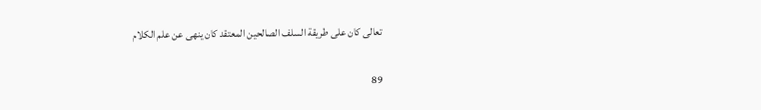تعالى كان على طريقة السلف الصالحين المعتقد كان ينهى عن علم الكلام

89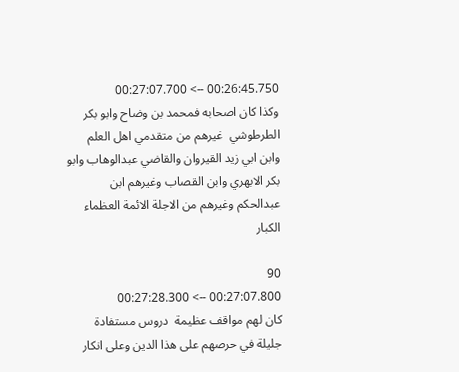00:26:45.750 --> 00:27:07.700
وكذا كان اصحابه فمحمد بن وضاح وابو بكر الطرطوشي  غيرهم من متقدمي اهل العلم وابن ابي زيد القيروان والقاضي عبدالوهاب وابو بكر الابهري وابن القصاب وغيرهم ابن عبدالحكم وغيرهم من الاجلة الائمة العظماء الكبار

90
00:27:07.800 --> 00:27:28.300
كان لهم مواقف عظيمة  دروس مستفادة جليلة في حرصهم على هذا الدين وعلى انكار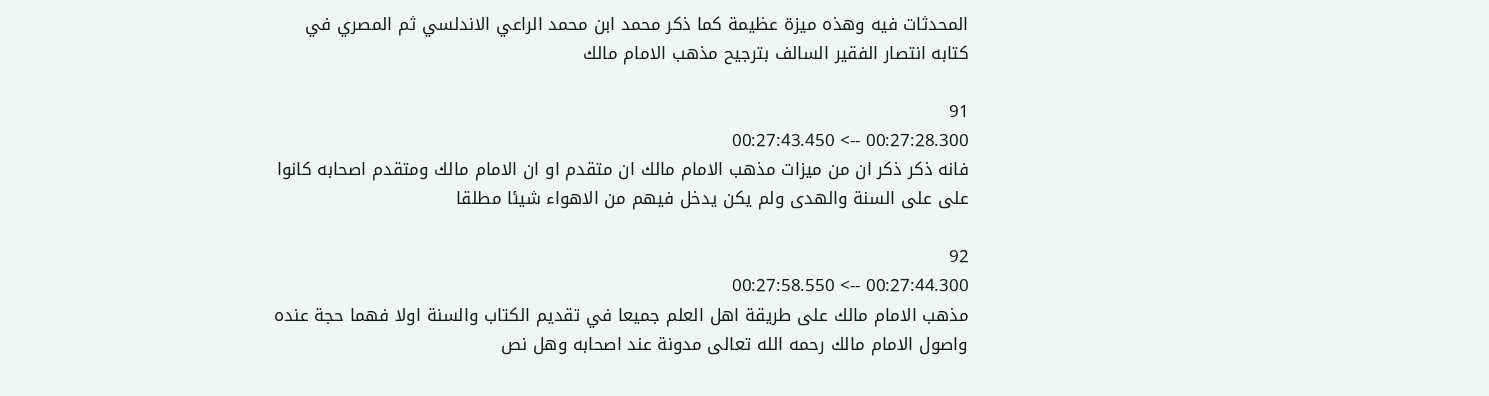المحدثات فيه وهذه ميزة عظيمة كما ذكر محمد ابن محمد الراعي الاندلسي ثم المصري في كتابه انتصار الفقير السالف بترجيح مذهب الامام مالك

91
00:27:28.300 --> 00:27:43.450
فانه ذكر ذكر ان من ميزات مذهب الامام مالك ان متقدم او ان الامام مالك ومتقدم اصحابه كانوا على على السنة والهدى ولم يكن يدخل فيهم من الاهواء شيئا مطلقا

92
00:27:44.300 --> 00:27:58.550
مذهب الامام مالك على طريقة اهل العلم جميعا في تقديم الكتاب والسنة اولا فهما حجة عنده واصول الامام مالك رحمه الله تعالى مدونة عند اصحابه وهل نص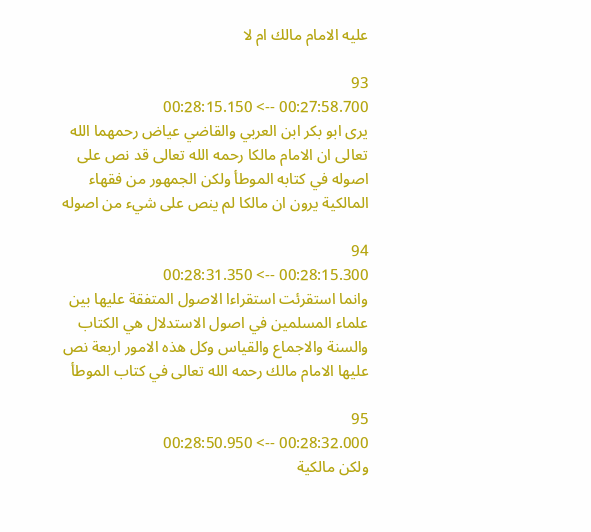عليه الامام مالك ام لا

93
00:27:58.700 --> 00:28:15.150
يرى ابو بكر ابن العربي والقاضي عياض رحمهما الله تعالى ان الامام مالكا رحمه الله تعالى قد نص على اصوله في كتابه الموطأ ولكن الجمهور من فقهاء المالكية يرون ان مالكا لم ينص على شيء من اصوله

94
00:28:15.300 --> 00:28:31.350
وانما استقرئت استقراءا الاصول المتفقة عليها بين علماء المسلمين في اصول الاستدلال هي الكتاب والسنة والاجماع والقياس وكل هذه الامور اربعة نص عليها الامام مالك رحمه الله تعالى في كتاب الموطأ

95
00:28:32.000 --> 00:28:50.950
ولكن مالكية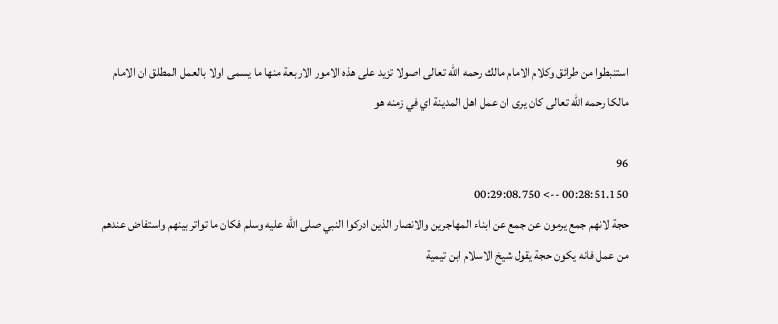استنبطوا من طرائق وكلام الامام مالك رحمه الله تعالى اصولا تزيد على هذه الامور الاربعة منها ما يسمى اولا بالعمل المطلق ان الامام مالكا رحمه الله تعالى كان يرى ان عمل اهل المدينة اي في زمنه هو

96
00:28:51.150 --> 00:29:08.750
حجة لانهم جمع يرمون عن جمع عن ابناء المهاجرين والانصار الذين ادركوا النبي صلى الله عليه وسلم فكان ما تواتر بينهم واستفاض عندهم من عمل فانه يكون حجة يقول شيخ الاسلام ابن تيمية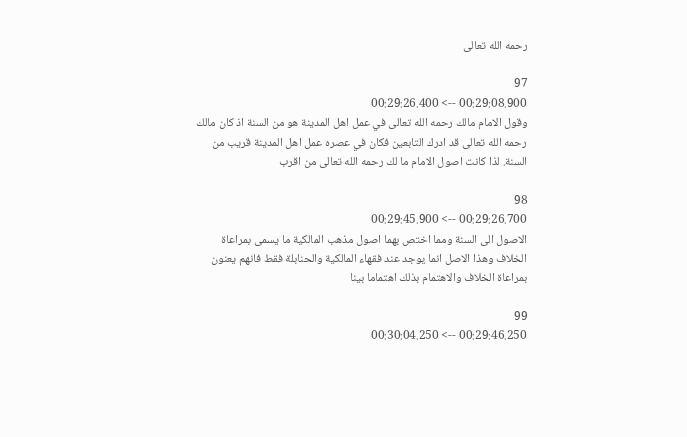رحمه الله تعالى

97
00:29:08.900 --> 00:29:26.400
وقول الامام مالك رحمه الله تعالى في عمل اهل المدينة هو من السنة اذ كان مالك رحمه الله تعالى قد ادرك التابعين فكان في عصره عمل اهل المدينة قريب من السنة. لذا كانت اصول الامام ما لك رحمه الله تعالى من اقرب

98
00:29:26.700 --> 00:29:45.900
الاصول الى السنة ومما اختص بهما اصول مذهب المالكية ما يسمى بمراعاة الخلاف وهذا الاصل انما يوجد عند فقهاء المالكية والحنابلة فقط فانهم يعنون بمراعاة الخلاف والاهتمام بذلك اهتماما بينا

99
00:29:46.250 --> 00:30:04.250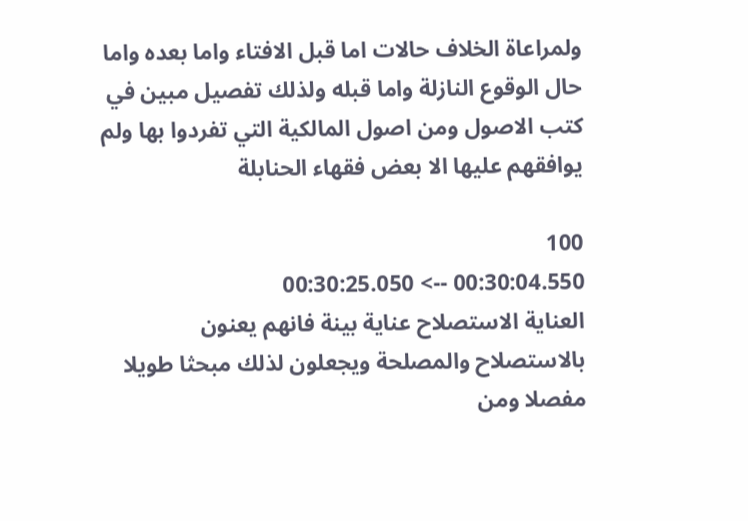ولمراعاة الخلاف حالات اما قبل الافتاء واما بعده واما حال الوقوع النازلة واما قبله ولذلك تفصيل مبين في كتب الاصول ومن اصول المالكية التي تفردوا بها ولم يوافقهم عليها الا بعض فقهاء الحنابلة

100
00:30:04.550 --> 00:30:25.050
العناية الاستصلاح عناية بينة فانهم يعنون بالاستصلاح والمصلحة ويجعلون لذلك مبحثا طويلا مفصلا ومن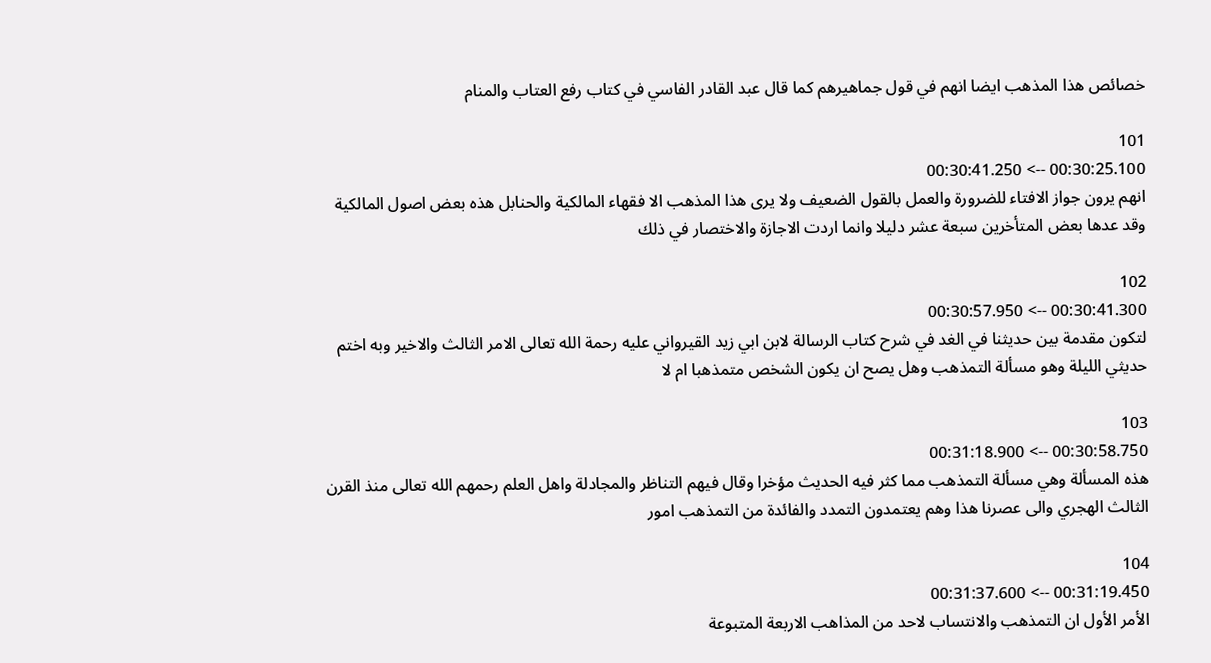خصائص هذا المذهب ايضا انهم في قول جماهيرهم كما قال عبد القادر الفاسي في كتاب رفع العتاب والمنام

101
00:30:25.100 --> 00:30:41.250
انهم يرون جواز الافتاء للضرورة والعمل بالقول الضعيف ولا يرى هذا المذهب الا فقهاء المالكية والحنابل هذه بعض اصول المالكية وقد عدها بعض المتأخرين سبعة عشر دليلا وانما اردت الاجازة والاختصار في ذلك

102
00:30:41.300 --> 00:30:57.950
لتكون مقدمة بين حديثنا في الغد في شرح كتاب الرسالة لابن ابي زيد القيرواني عليه رحمة الله تعالى الامر الثالث والاخير وبه اختم حديثي الليلة وهو مسألة التمذهب وهل يصح ان يكون الشخص متمذهبا ام لا

103
00:30:58.750 --> 00:31:18.900
هذه المسألة وهي مسألة التمذهب مما كثر فيه الحديث مؤخرا وقال فيهم التناظر والمجادلة واهل العلم رحمهم الله تعالى منذ القرن الثالث الهجري والى عصرنا هذا وهم يعتمدون التمدد والفائدة من التمذهب امور

104
00:31:19.450 --> 00:31:37.600
الأمر الأول ان التمذهب والانتساب لاحد من المذاهب الاربعة المتبوعة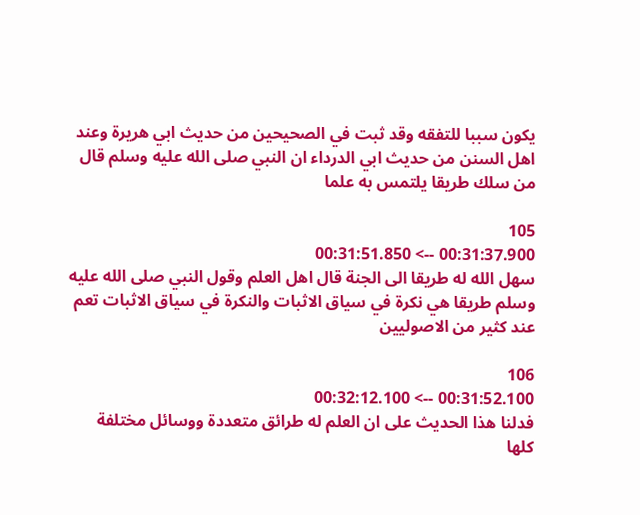يكون سببا للتفقه وقد ثبت في الصحيحين من حديث ابي هريرة وعند اهل السنن من حديث ابي الدرداء ان النبي صلى الله عليه وسلم قال من سلك طريقا يلتمس به علما

105
00:31:37.900 --> 00:31:51.850
سهل الله له طريقا الى الجنة قال اهل العلم وقول النبي صلى الله عليه وسلم طريقا هي نكرة في سياق الاثبات والنكرة في سياق الاثبات تعم عند كثير من الاصوليين

106
00:31:52.100 --> 00:32:12.100
فدلنا هذا الحديث على ان العلم له طرائق متعددة ووسائل مختلفة كلها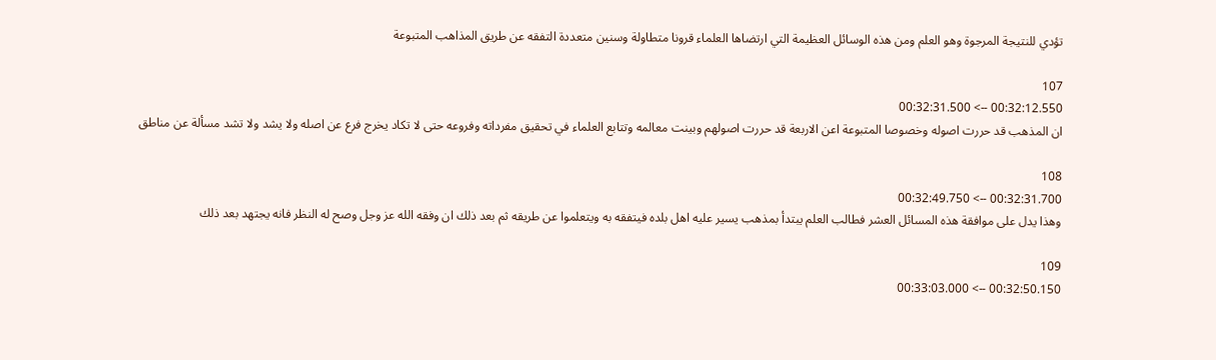تؤدي للنتيجة المرجوة وهو العلم ومن هذه الوسائل العظيمة التي ارتضاها العلماء قرونا متطاولة وسنين متعددة التفقه عن طريق المذاهب المتبوعة

107
00:32:12.550 --> 00:32:31.500
ان المذهب قد حررت اصوله وخصوصا المتبوعة اعن الاربعة قد حررت اصولهم وبينت معالمه وتتابع العلماء في تحقيق مفرداته وفروعه حتى لا تكاد يخرج فرع عن اصله ولا يشد ولا تشد مسألة عن مناطق

108
00:32:31.700 --> 00:32:49.750
وهذا يدل على موافقة هذه المسائل العشر فطالب العلم يبتدأ بمذهب يسير عليه اهل بلده فيتفقه به ويتعلموا عن طريقه ثم بعد ذلك ان وفقه الله عز وجل وصح له النظر فانه يجتهد بعد ذلك

109
00:32:50.150 --> 00:33:03.000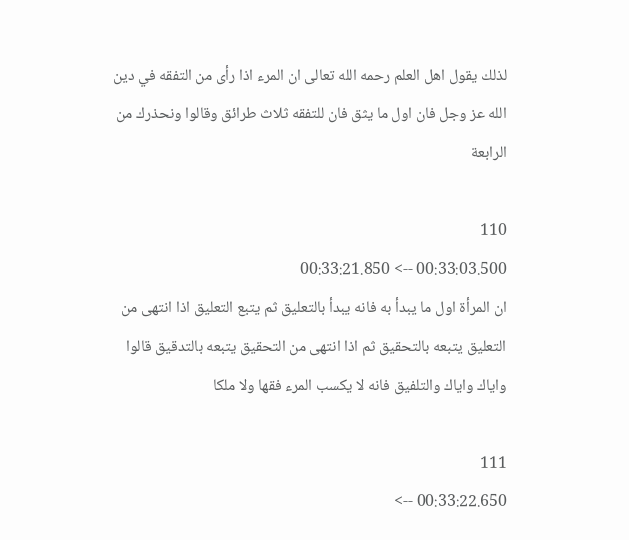لذلك يقول اهل العلم رحمه الله تعالى ان المرء اذا رأى من التفقه في دين الله عز وجل فان اول ما يثق فان للتفقه ثلاث طرائق وقالوا ونحذرك من الرابعة

110
00:33:03.500 --> 00:33:21.850
ان المرأة اول ما يبدأ به فانه يبدأ بالتعليق ثم يتبع التعليق اذا انتهى من التعليق يتبعه بالتحقيق ثم اذا انتهى من التحقيق يتبعه بالتدقيق قالوا واياك واياك والتلفيق فانه لا يكسب المرء فقها ولا ملكا

111
00:33:22.650 -->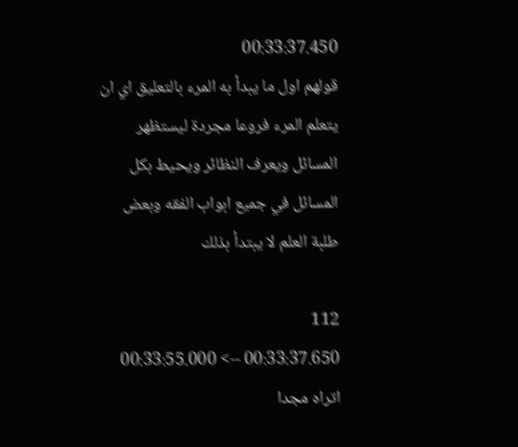00:33:37.450
قولهم اول ما يبدأ به المرء بالتعليق اي ان يتعلم المرء فروعا مجردة ليستظهر المسائل ويعرف النظائر ويحيط بكل المسائل في جميع ابواب الفقه وبعض طلبة العلم لا يبتدأ بذلك

112
00:33:37.650 --> 00:33:55.000
اتراه مجدا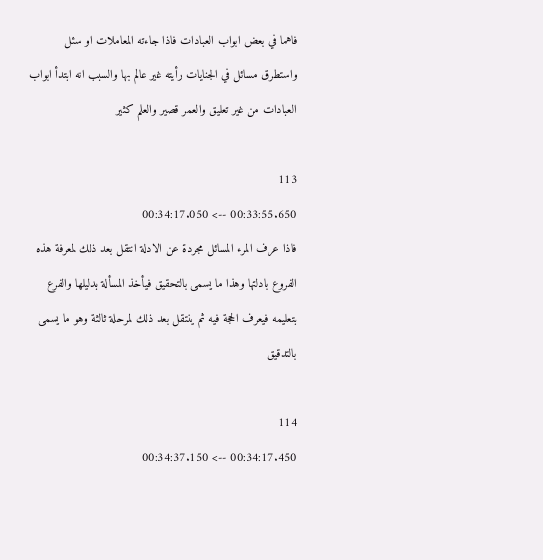فاهما في بعض ابواب العبادات فاذا جاءته المعاملات او سئل واستطرق مسائل في الجنايات رأيته غير عالم بها والسبب انه ابتدأ ابواب العبادات من غير تعليق والعمر قصير والعلم كثير

113
00:33:55.650 --> 00:34:17.050
فاذا عرف المرء المسائل مجردة عن الادلة انتقل بعد ذلك لمعرفة هذه الفروع بادلتها وهذا ما يسمى بالتحقيق فيأخذ المسألة بدليلها والفرع بتعليمه فيعرف الحجة فيه ثم ينتقل بعد ذلك لمرحلة ثالثة وهو ما يسمى بالتدقيق

114
00:34:17.450 --> 00:34:37.150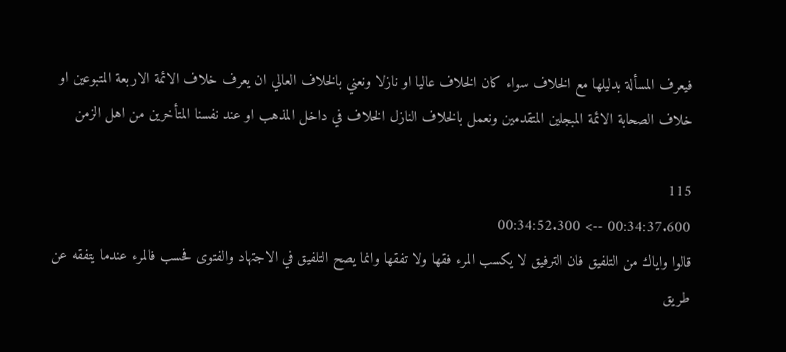فيعرف المسألة بدليلها مع الخلاف سواء كان الخلاف عاليا او نازلا ونعني بالخلاف العالي ان يعرف خلاف الائمة الاربعة المتبوعين او خلاف الصحابة الائمة المبجلين المتقدمين ونعمل بالخلاف النازل الخلاف في داخل المذهب او عند نفسنا المتأخرين من اهل الزمن

115
00:34:37.600 --> 00:34:52.300
قالوا واياك من التلفيق فان الترفيق لا يكسب المرء فقها ولا تفقها وانما يصح التلفيق في الاجتهاد والفتوى فحسب فالمرء عندما يتفقه عن طريق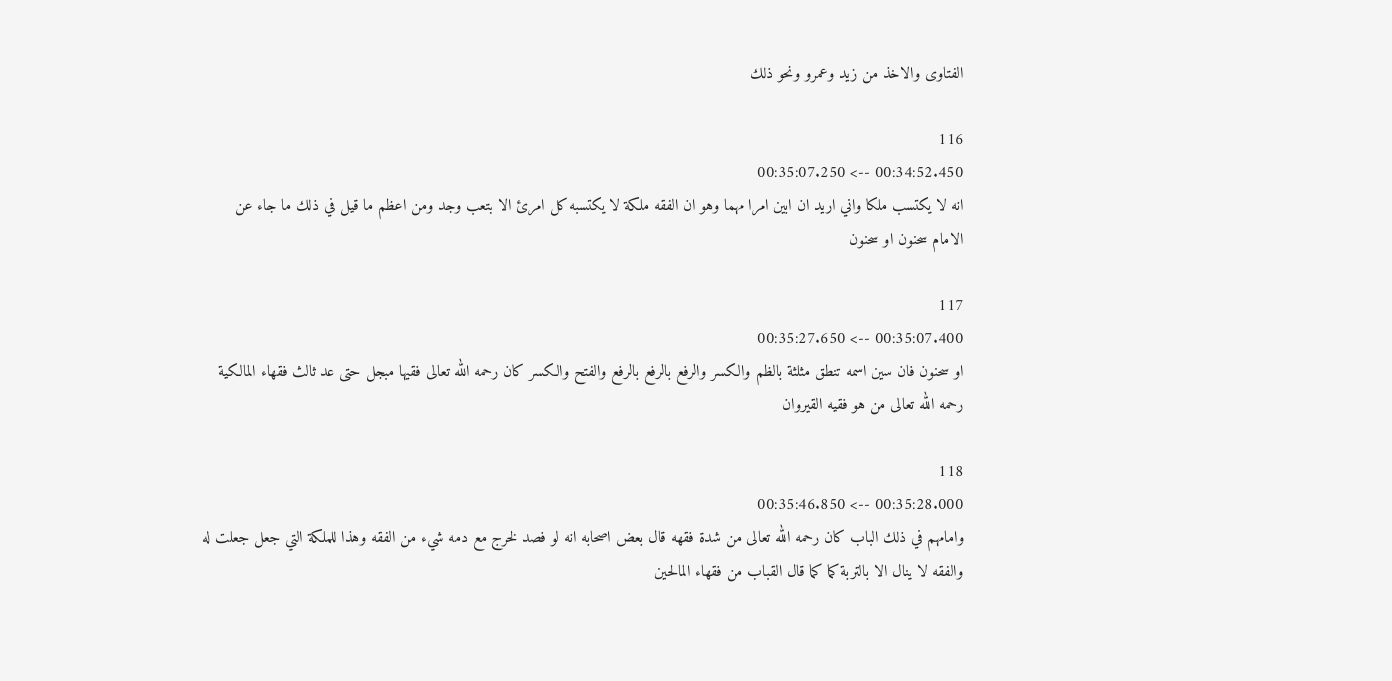الفتاوى والاخذ من زيد وعمرو ونحو ذلك

116
00:34:52.450 --> 00:35:07.250
انه لا يكتسب ملكا واني اريد ان ابين امرا مهما وهو ان الفقه ملكة لا يكتسبه كل امرئ الا بتعب وجد ومن اعظم ما قيل في ذلك ما جاء عن الامام سحنون او سحنون

117
00:35:07.400 --> 00:35:27.650
او سحنون فان سين اسمه تنطق مثلثة بالظم والكسر والرفع بالرفع بالرفع والفتح والكسر كان رحمه الله تعالى فقيها مبجل حتى عد ثالث فقهاء المالكية رحمه الله تعالى من هو فقيه القيروان

118
00:35:28.000 --> 00:35:46.850
وامامهم في ذلك الباب كان رحمه الله تعالى من شدة فقهه قال بعض اصحابه انه لو فصد لخرج مع دمه شيء من الفقه وهذا للملكة التي جعل جعلت له والفقه لا ينال الا بالتربة كما كما قال القباب من فقهاء المالحين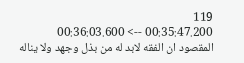119
00:35:47.200 --> 00:36:03.600
المقصود ان الفقه لابد له من بذل وجهد ولا يناله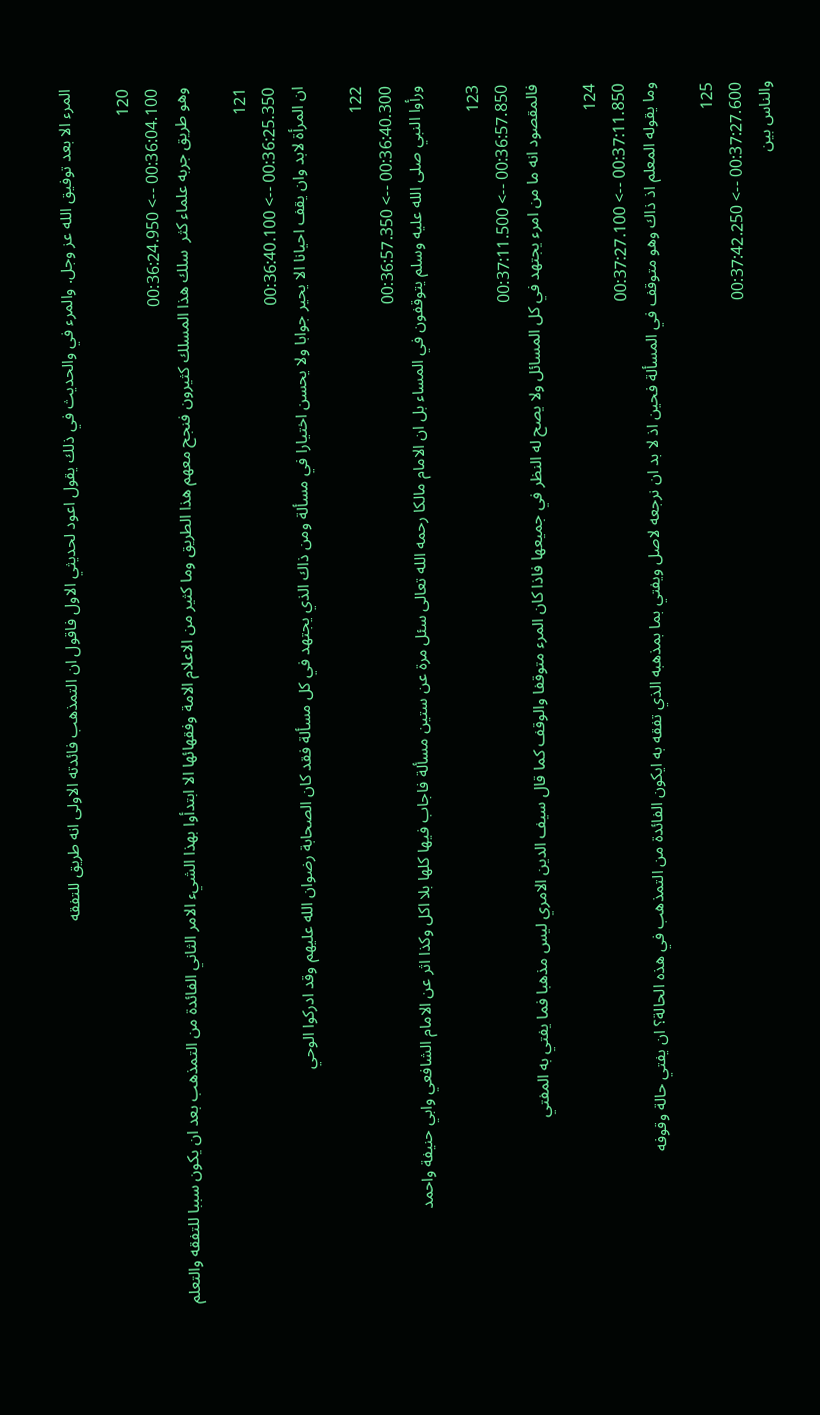المرء الا بعد توفيق الله عز وجل. والمرء في والحديث في ذلك يقول اعود لحديثي الاول فاقول ان التمذهب فائدته الاولى انه طريق للتفقه

120
00:36:04.100 --> 00:36:24.950
وهو طريق جربه علماء كثر  سلك هذا المسلك كثيرون فنجح معهم هذا الطريق وما كثير من الاعلام الامة وفقهائها الا ابتدأوا بهذا الشيء الامر الثاني الفائدة من التمذهب بعد ان يكون سببا للتفقه والتعلم

121
00:36:25.350 --> 00:36:40.100
ان المرأة لابد وان يقف احيانا الا يحير جوابا ولا يحسن اختيارا في مسألة ومن ذاك الذي يجتهد في كل مسألة فقد كان الصحابة رضوان الله عليهم وقد ادركوا الوحي

122
00:36:40.300 --> 00:36:57.350
ورأوا النبي صلى الله عليه وسلم يتوقفون في المساء بل ان الامام مالكا رحمه الله تعالى سئل مرة عن ستين مسألة فاجاب فيها كلها بلا اكل وكذا اثر عن الامام الشافعي وابي حنيفة واحمد

123
00:36:57.850 --> 00:37:11.500
فالمقصود انه ما من امرء يجتهد في كل المسائل ولا يصح له النظر في جميعها فاذا كان المرء متوقفا والوقف كما قال سيف الدين الامري ليس مذهبا فما يفتي به المفتي

124
00:37:11.850 --> 00:37:27.100
وما يقوله المعلم اذ ذاك وهو متوقف في المسألة فحين اذ لا بد ان نرجعه لاصل ويفتي بما بمذهبه الذي تفقه به ايكون الفائدة من التمذهب في هذه الحالة؟ ان يفتي حالة وقوفه

125
00:37:27.600 --> 00:37:42.250
والناس بين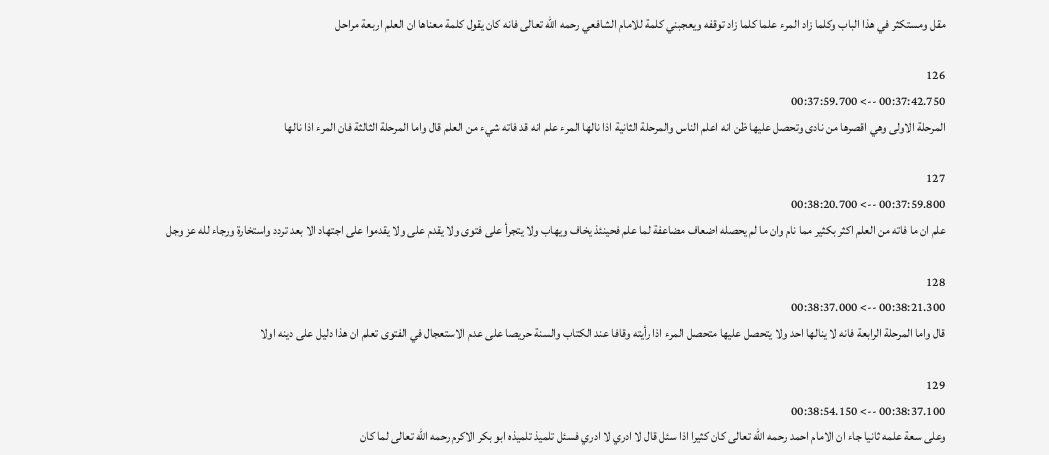مقل ومستكثر في هذا الباب وكلما زاد المرء علما كلما زاد توقفه ويعجبني كلمة للامام الشافعي رحمه الله تعالى فانه كان يقول كلمة معناها ان العلم اربعة مراحل

126
00:37:42.750 --> 00:37:59.700
المرحلة الاولى وهي اقصرها من نادى وتحصل عليها ظن انه اعلم الناس والمرحلة الثانية اذا نالها المرء علم انه قد فاته شيء من العلم قال واما المرحلة الثالثة فان المرء اذا نالها

127
00:37:59.800 --> 00:38:20.700
علم ان ما فاته من العلم اكثر بكثير مما نام وان ما لم يحصله اضعاف مضاعفة لما علم فحينئذ يخاف ويهاب ولا يتجرأ على فتوى ولا يقدم على ولا يقدموا على اجتهاد الا بعد تردد واستخارة ورجاء لله عز وجل

128
00:38:21.300 --> 00:38:37.000
قال واما المرحلة الرابعة فانه لا ينالها احد ولا يتحصل عليها متحصل المرء اذا رأيته وقافا عند الكتاب والسنة حريصا على عدم الاستعجال في الفتوى تعلم ان هذا دليل على دينه اولا

129
00:38:37.100 --> 00:38:54.150
وعلى سعة علمه ثانيا جاء ان الامام احمد رحمه الله تعالى كان كثيرا اذا سئل قال لا ادري لا ادري فسئل تلميذ تلميذه ابو بكر الاكرم رحمه الله تعالى لما كان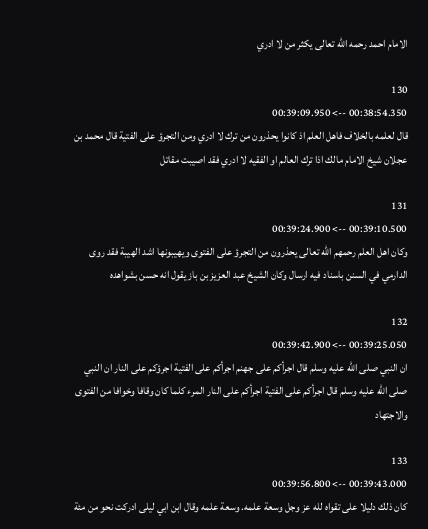الامام احمد رحمه الله تعالى يكثر من لا ادري

130
00:38:54.350 --> 00:39:09.950
قال لعلمه بالخلاف فاهل العلم اذ كانوا يحذرون من ترك لا ادري ومن التجرؤ على الفتية قال محمد بن عجلان شيخ الامام مالك اذا ترك العالم او الفقيه لا ادري فقد اصيبت مقاتل

131
00:39:10.500 --> 00:39:24.900
وكان اهل العلم رحمهم الله تعالى يحذرون من التجرؤ على الفتوى ويهيبونها اشد الهيبة فقد روى الدارمي في السنن باسناد فيه ارسال وكان الشيخ عبد العزيز بن باز يقول انه حسن بشواهده

132
00:39:25.050 --> 00:39:42.900
ان النبي صلى الله عليه وسلم قال اجرأكم على جهنم اجرأكم على الفتية اجرؤكم على النار ان النبي صلى الله عليه وسلم قال اجرأكم على الفتية اجرأكم على النار المرء كلما كان وقافا وخوافا من الفتوى والاجتهاد

133
00:39:43.000 --> 00:39:56.800
كان ذلك دليلا على تقواه لله عز وجل وسعة علمه. وسعة علمه وقال ابن ابي ليلى ادركت نحو من مئة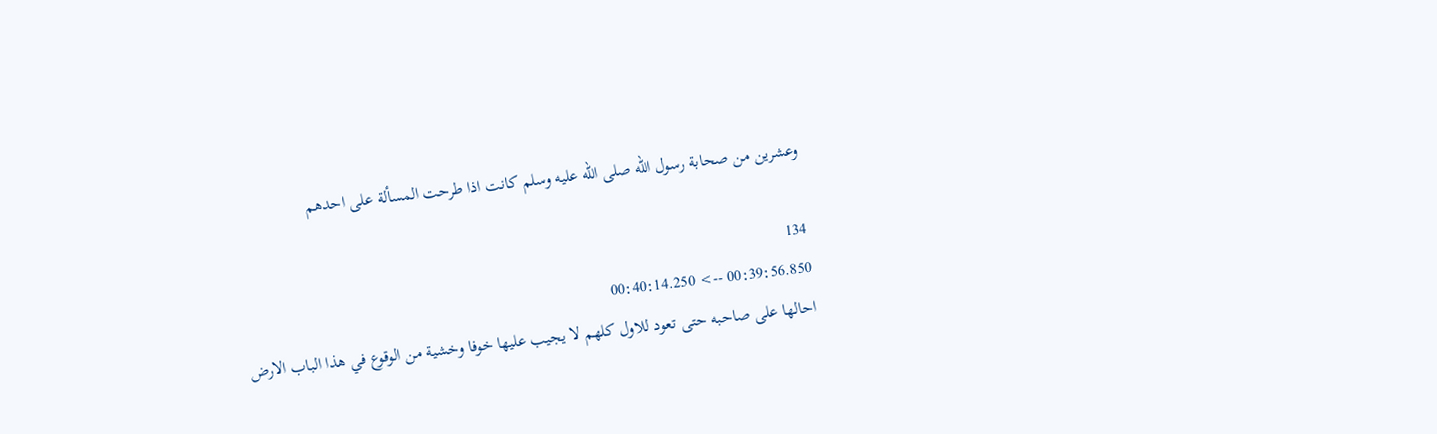وعشرين من صحابة رسول الله صلى الله عليه وسلم كانت اذا طرحت المسألة على احدهم

134
00:39:56.850 --> 00:40:14.250
احالها على صاحبه حتى تعود للاول كلهم لا يجيب عليها خوفا وخشية من الوقوع في هذا الباب الارض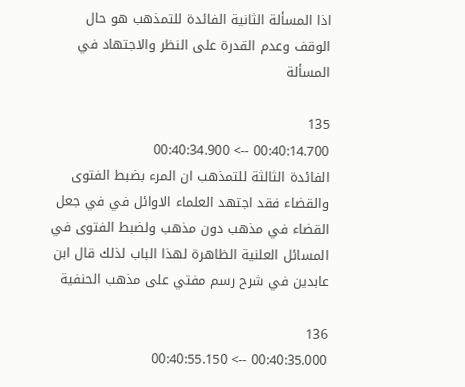اذا المسألة الثانية الفائدة للتمذهب هو حال الوقف وعدم القدرة على النظر والاجتهاد في المسألة

135
00:40:14.700 --> 00:40:34.900
الفائدة الثالثة للتمذهب ان المرء بضبط الفتوى والقضاء فقد اجتهد العلماء الاوائل في في جعل القضاء في مذهب دون مذهب ولضبط الفتوى في المسائل العلنية الظاهرة لهذا الباب لذلك قال ابن عابدين في شرح رسم مفتي على مذهب الحنفية

136
00:40:35.000 --> 00:40:55.150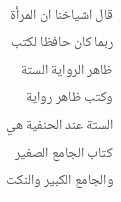قال اشياخنا ان المرأة ربما كان حافظا لكتب ظاهر الرواية الستة وكتب ظاهر رواية الستة عند الحنفية هي كتاب الجامع الصغير والجامع الكبير والنكت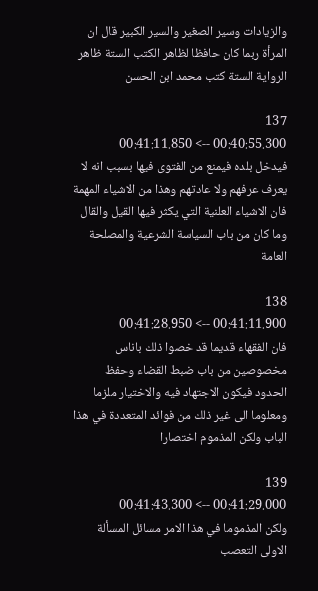والزيادات وسير الصغير والسير الكبير قال ان المرأة ربما كان حافظا لظاهر الكتب الستة ظاهر الرواية الستة كتب محمد ابن الحسن

137
00:40:55.300 --> 00:41:11.850
فيدخل بلده فيمنع من الفتوى فيها بسبب انه لا يعرف عرفهم ولا عادتهم وهذا من الاشياء المهمة فان الاشياء العلنية التي يكثر فيها القيل والقال وما كان من باب السياسة الشرعية والمصلحة العامة

138
00:41:11.900 --> 00:41:28.950
فان الفقهاء قديما قد خصوا ذلك باناس مخصوصين من باب ضبط القضاء وحفظ الحدود فيكون الاجتهاد فيه والاختيار ملزما ومعلوما الى غير ذلك من فوائد المتعددة في هذا الباب ولكن المذموم اختصارا

139
00:41:29.000 --> 00:41:43.300
ولكن المذموما في هذا الامر مسائل المسألة الاولى التعصب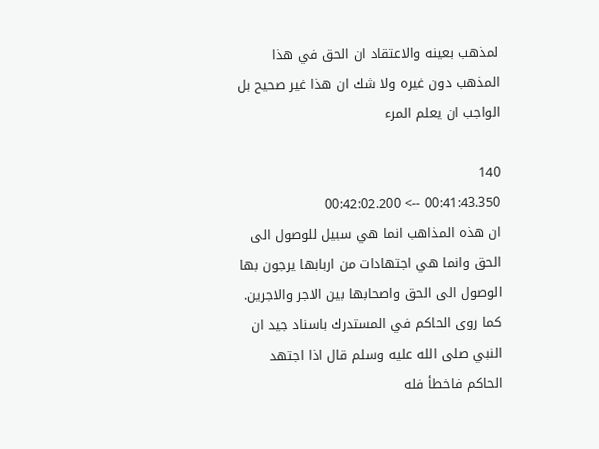لمذهب بعينه والاعتقاد ان الحق في هذا المذهب دون غيره ولا شك ان هذا غير صحيح بل الواجب ان يعلم المرء

140
00:41:43.350 --> 00:42:02.200
ان هذه المذاهب انما هي سبيل للوصول الى الحق وانما هي اجتهادات من اربابها يرجون بها الوصول الى الحق واصحابها بين الاجر والاجرين. كما روى الحاكم في المستدرك باسناد جيد ان النبي صلى الله عليه وسلم قال اذا اجتهد الحاكم فاخطأ فله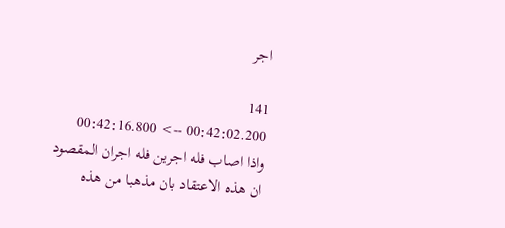اجر

141
00:42:02.200 --> 00:42:16.800
واذا اصاب فله اجرين فله اجران المقصود ان هذه الاعتقاد بان مذهبا من هذه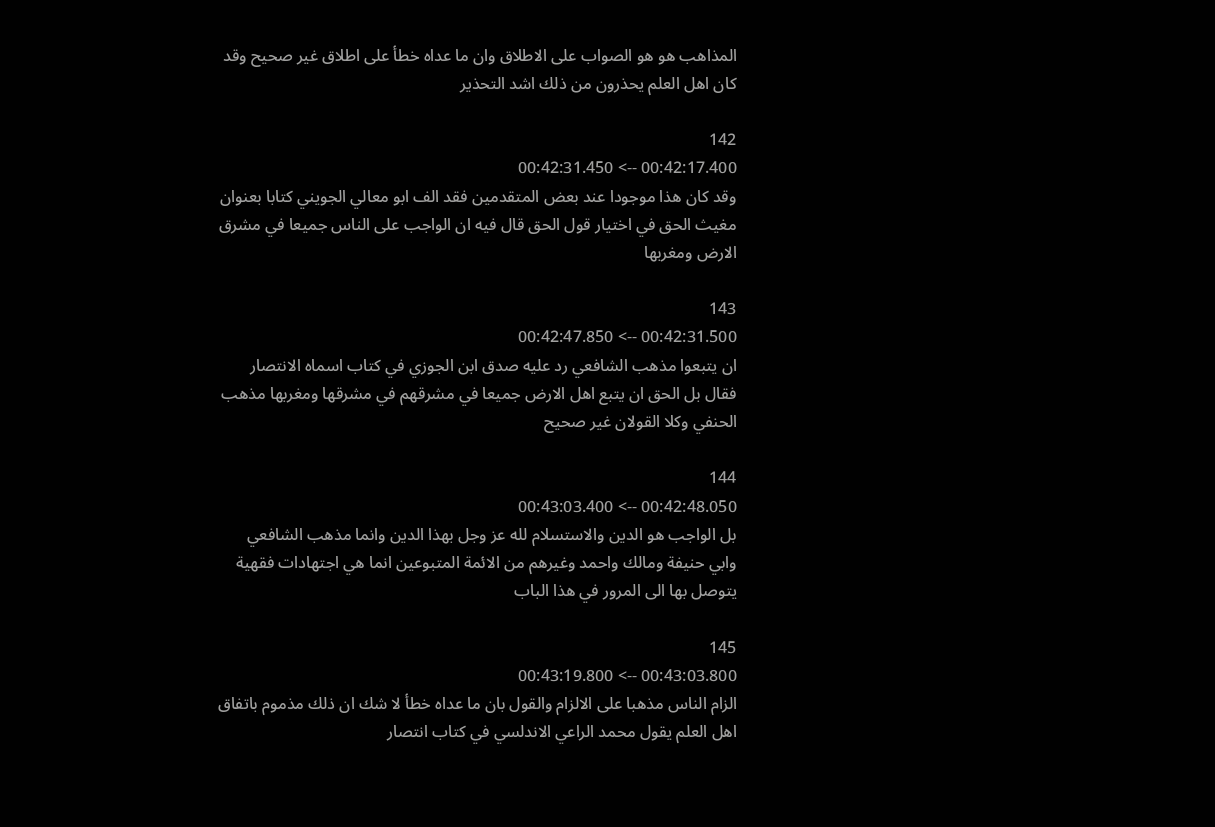المذاهب هو هو الصواب على الاطلاق وان ما عداه خطأ على اطلاق غير صحيح وقد كان اهل العلم يحذرون من ذلك اشد التحذير

142
00:42:17.400 --> 00:42:31.450
وقد كان هذا موجودا عند بعض المتقدمين فقد الف ابو معالي الجويني كتابا بعنوان مغيث الحق في اختيار قول الحق قال فيه ان الواجب على الناس جميعا في مشرق الارض ومغربها

143
00:42:31.500 --> 00:42:47.850
ان يتبعوا مذهب الشافعي رد عليه صدق ابن الجوزي في كتاب اسماه الانتصار فقال بل الحق ان يتبع اهل الارض جميعا في مشرقهم في مشرقها ومغربها مذهب الحنفي وكلا القولان غير صحيح

144
00:42:48.050 --> 00:43:03.400
بل الواجب هو الدين والاستسلام لله عز وجل بهذا الدين وانما مذهب الشافعي وابي حنيفة ومالك واحمد وغيرهم من الائمة المتبوعين انما هي اجتهادات فقهية يتوصل بها الى المرور في هذا الباب

145
00:43:03.800 --> 00:43:19.800
الزام الناس مذهبا على الالزام والقول بان ما عداه خطأ لا شك ان ذلك مذموم باتفاق اهل العلم يقول محمد الراعي الاندلسي في كتاب انتصار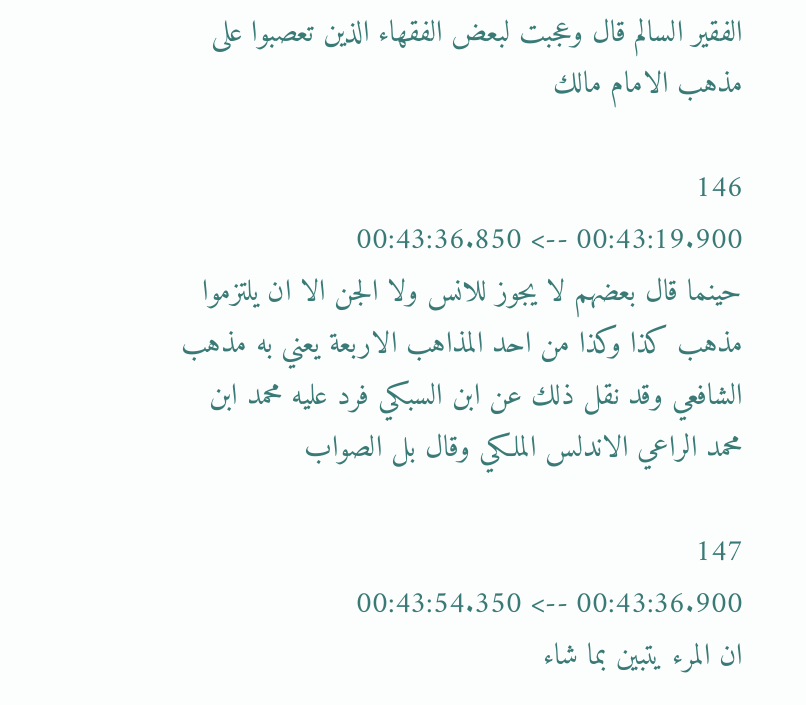الفقير السالم قال وعجبت لبعض الفقهاء الذين تعصبوا على مذهب الامام مالك

146
00:43:19.900 --> 00:43:36.850
حينما قال بعضهم لا يجوز للانس ولا الجن الا ان يلتزموا مذهب كذا وكذا من احد المذاهب الاربعة يعني به مذهب الشافعي وقد نقل ذلك عن ابن السبكي فرد عليه محمد ابن محمد الراعي الاندلس الملكي وقال بل الصواب

147
00:43:36.900 --> 00:43:54.350
ان المرء يتبين بما شاء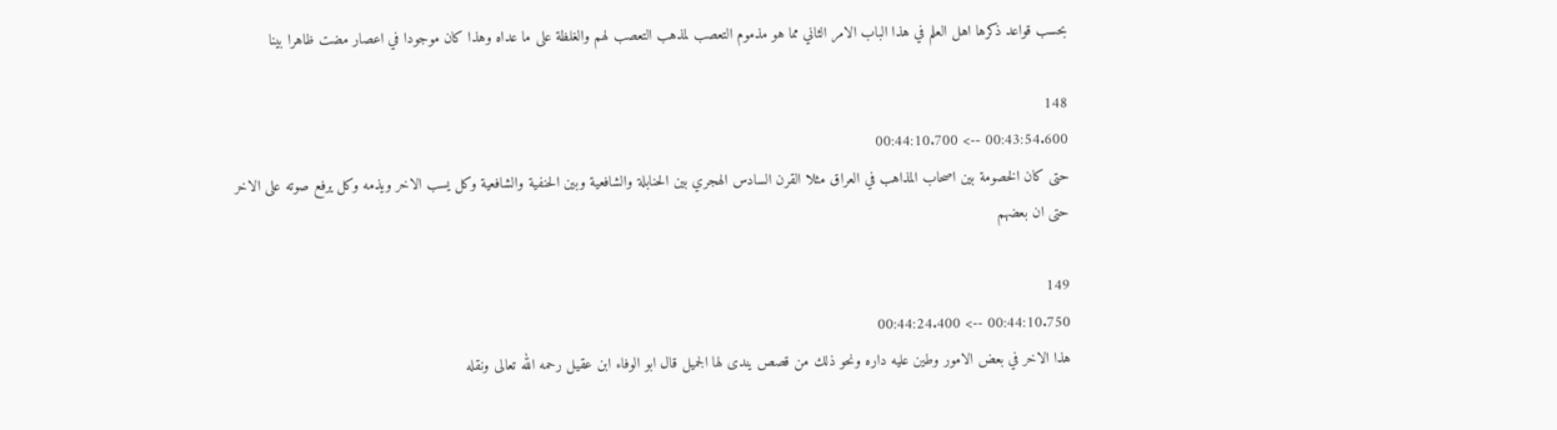بحسب قواعد ذكرها اهل العلم في هذا الباب الامر الثاني مما هو مذموم التعصب لمذهب التعصب لهم والغلظة على ما عداه وهذا كان موجودا في اعصار مضت ظاهرا بينا

148
00:43:54.600 --> 00:44:10.700
حتى كان الخصومة بين اصحاب المذاهب في العراق مثلا القرن السادس الهجري بين الحنابلة والشافعية وبين الحنفية والشافعية وكل يسب الاخر ويذمه وكل يرفع صوته على الاخر حتى ان بعضهم

149
00:44:10.750 --> 00:44:24.400
هذا الاخر في بعض الامور وطين عليه داره ونحو ذلك من قصص يندى لها الجميل قال ابو الوفاء ابن عقيل رحمه الله تعالى ونقله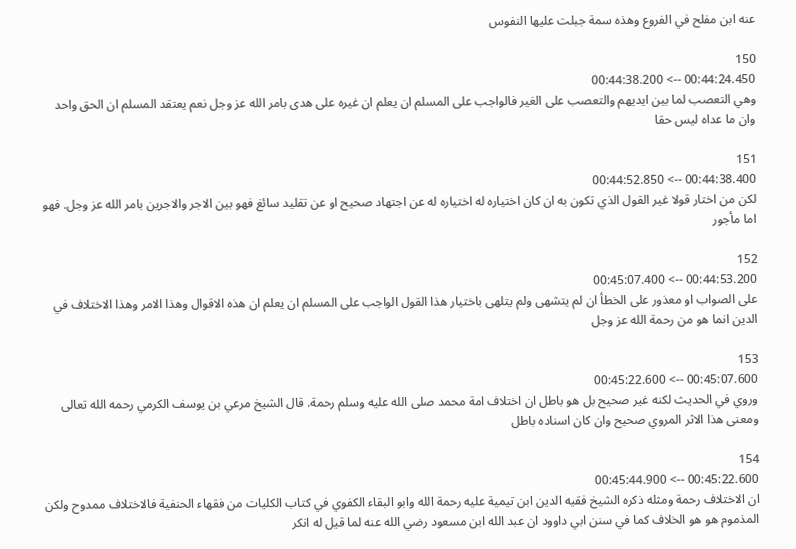عنه ابن مفلح في الفروع وهذه سمة جبلت عليها النفوس

150
00:44:24.450 --> 00:44:38.200
وهي التعصب لما بين ايديهم والتعصب على الغير فالواجب على المسلم ان يعلم ان غيره على هدى بامر الله عز وجل نعم يعتقد المسلم ان الحق واحد وان ما عداه ليس حقا

151
00:44:38.400 --> 00:44:52.850
لكن من اختار قولا غير القول الذي تكون به ان كان اختياره له اختياره له عن اجتهاد صحيح او عن تقليد سائغ فهو بين الاجر والاجرين بامر الله عز وجل. فهو اما مأجور

152
00:44:53.200 --> 00:45:07.400
على الصواب او معذور على الخطأ ان لم يتشهى ولم يتلهى باختيار هذا القول الواجب على المسلم ان يعلم ان هذه الاقوال وهذا الامر وهذا الاختلاف في الدين انما هو من رحمة الله عز وجل

153
00:45:07.600 --> 00:45:22.600
وروي في الحديث لكنه غير صحيح بل هو باطل ان اختلاف امة محمد صلى الله عليه وسلم رحمة. قال الشيخ مرعي بن يوسف الكرمي رحمه الله تعالى ومعنى هذا الاثر المروي صحيح وان كان اسناده باطل

154
00:45:22.600 --> 00:45:44.900
ان الاختلاف رحمة ومثله ذكره الشيخ فقيه الدين ابن تيمية عليه رحمة الله وابو البقاء الكفوي في كتاب الكليات من فقهاء الحنفية فالاختلاف ممدوح ولكن المذموم هو هو الخلاف كما في سنن ابي داوود ان عبد الله ابن مسعود رضي الله عنه لما قيل له انكر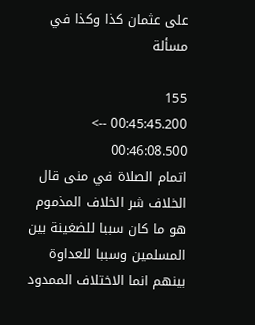على عثمان كذا وكذا في مسألة

155
00:45:45.200 --> 00:46:08.500
اتمام الصلاة في منى قال الخلاف شر الخلاف المذموم هو ما كان سببا للضغينة بين المسلمين وسببا للعداوة بينهم انما الاختلاف الممدود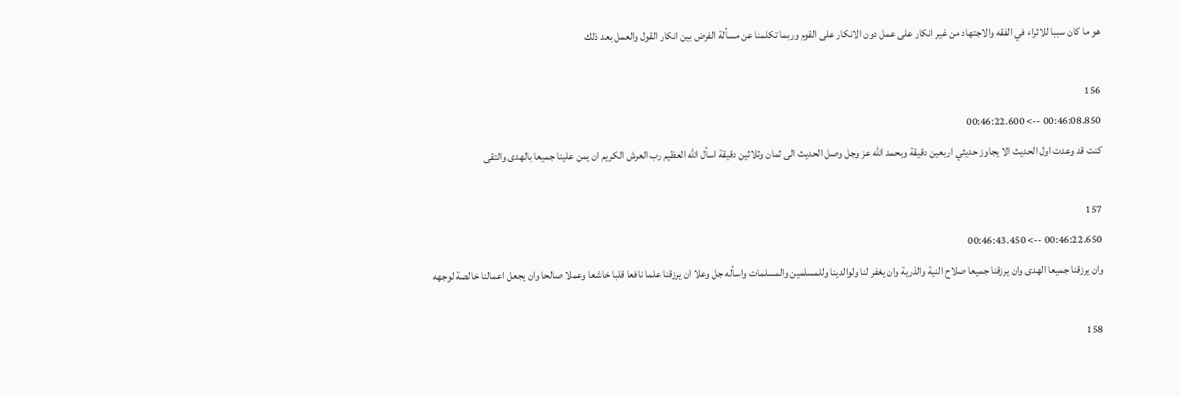هو ما كان سببا للاثراء في الفقه والاجتهاد من غير انكار على عمل دون الانكار على القوم وربما تكلمنا عن مسألة الفرض بين انكار القول والعمل بعد ذلك

156
00:46:08.850 --> 00:46:22.600
كنت قد وعدت اول الحديث الا يجاوز حديثي اربعين دقيقة وبحمد الله عز وجل وصل الحديث الى ثمان وثلاثين دقيقة اسأل الله العظيم رب العرش الكريم ان يمن علينا جميعا بالهدى والتقى

157
00:46:22.650 --> 00:46:43.450
وان يرزقنا جميعا الهدى وان يرزقنا جميعا صلاح النية والذرية وان يغفر لنا ولوالدينا وللمسلمين والمسلمات واسأله جل وعلا ان يرزقنا علما نافعا قلبا خاشعا وعملا صالحا وان يجعل اعمالنا خالصة لوجهه

158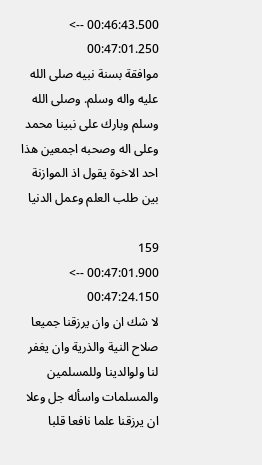00:46:43.500 --> 00:47:01.250
موافقة بسنة نبيه صلى الله عليه واله وسلم. وصلى الله وسلم وبارك على نبينا محمد وعلى اله وصحبه اجمعين هذا احد الاخوة يقول اذ الموازنة بين طلب العلم وعمل الدنيا

159
00:47:01.900 --> 00:47:24.150
لا شك ان وان يرزقنا جميعا صلاح النية والذرية وان يغفر لنا ولوالدينا وللمسلمين والمسلمات واسأله جل وعلا ان يرزقنا علما نافعا قلبا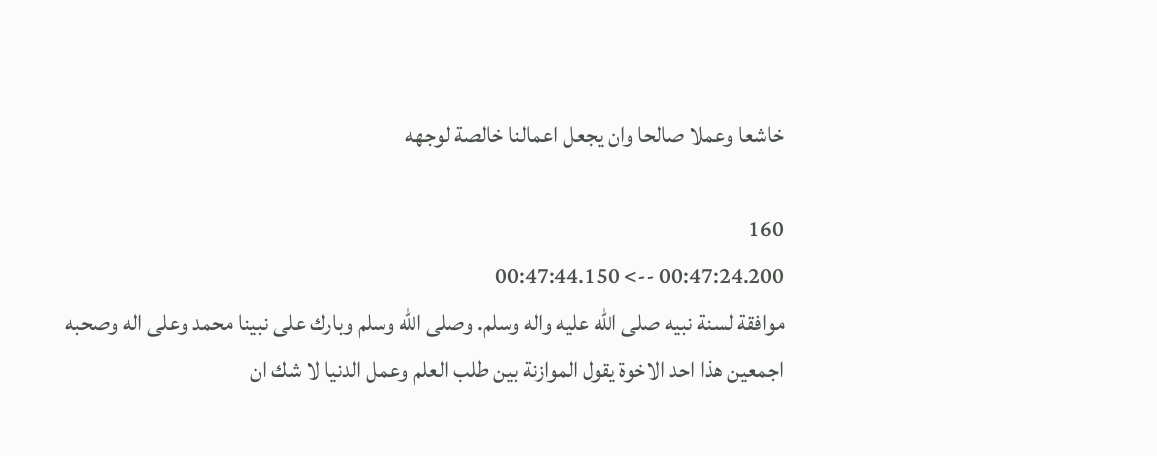خاشعا وعملا صالحا وان يجعل اعمالنا خالصة لوجهه

160
00:47:24.200 --> 00:47:44.150
موافقة لسنة نبيه صلى الله عليه واله وسلم. وصلى الله وسلم وبارك على نبينا محمد وعلى اله وصحبه اجمعين هذا احد الاخوة يقول الموازنة بين طلب العلم وعمل الدنيا لا شك ان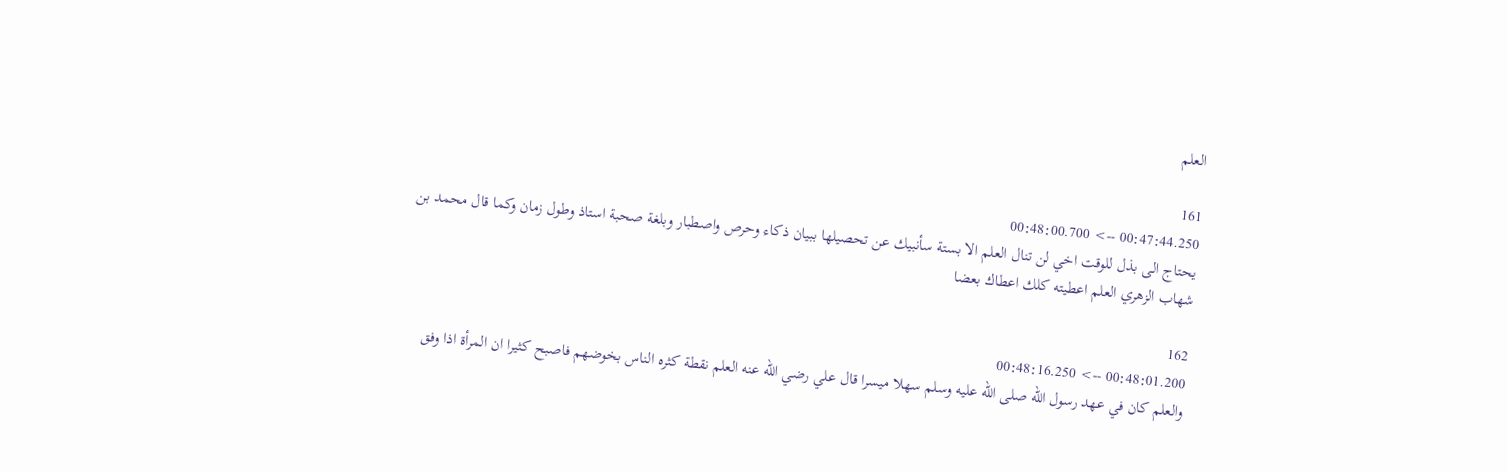العلم

161
00:47:44.250 --> 00:48:00.700
يحتاج الى بذل للوقت اخي لن تنال العلم الا بستة سأنبيك عن تحصيلها ببيان ذكاء وحرص واصطبار وبلغة صحبة استاذ وطول زمان وكما قال محمد بن شهاب الزهري العلم اعطيته كلك اعطاك بعضا

162
00:48:01.200 --> 00:48:16.250
والعلم كان في عهد رسول الله صلى الله عليه وسلم سهلا ميسرا قال علي رضي الله عنه العلم نقطة كثره الناس بخوضهم فاصبح كثيرا ان المرأة اذا وفق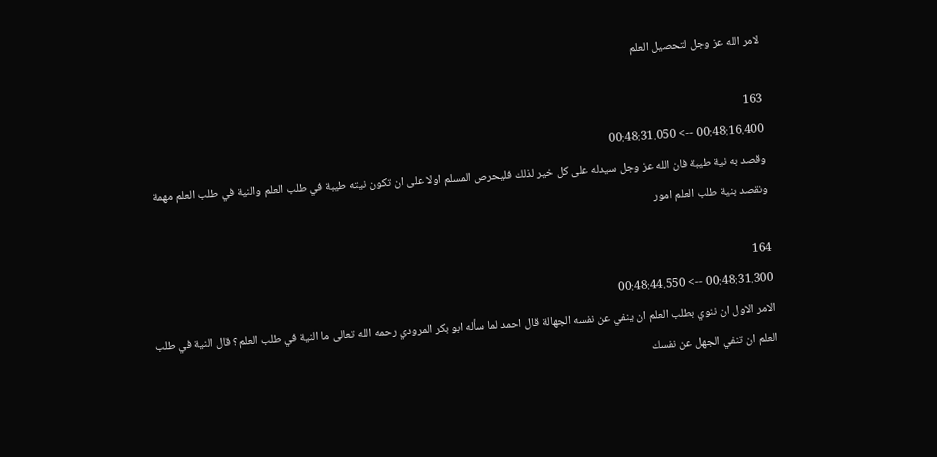لامر الله عز وجل لتحصيل العلم

163
00:48:16.400 --> 00:48:31.050
وقصد به نية طيبة فان الله عز وجل سيدله على كل خير لذلك فليحرص المسلم اولا على ان تكون نيته طيبة في طلب العلم والنية في طلب العلم مهمة ونقصد بنية طلب العلم امور

164
00:48:31.300 --> 00:48:44.550
الامر الاول ان ننوي بطلب العلم ان ينفي عن نفسه الجهالة قال احمد لما سأله ابو بكر المرودي رحمه الله تعالى ما النية في طلب العلم؟ قال النية في طلب العلم ان تنفي الجهل عن نفسك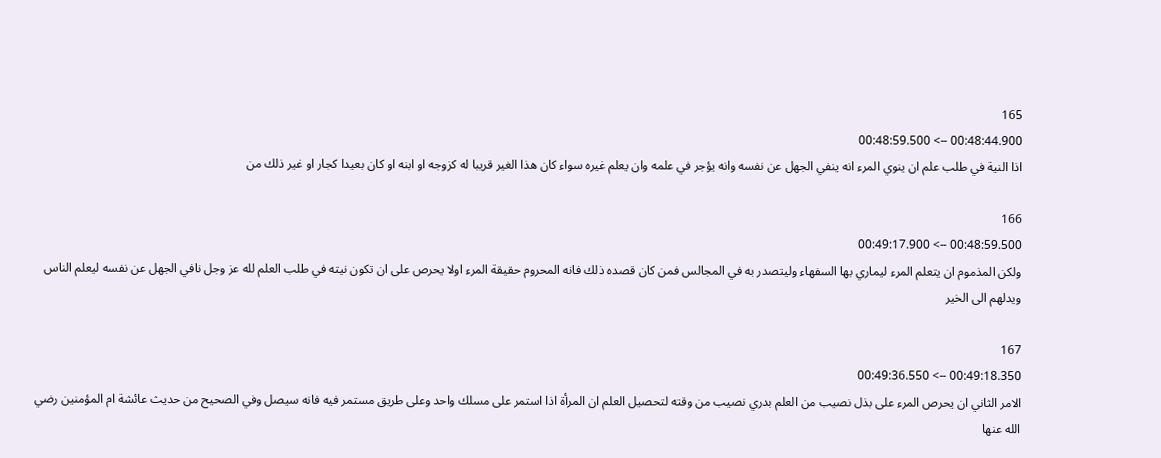165
00:48:44.900 --> 00:48:59.500
اذا النية في طلب علم ان ينوي المرء انه ينفي الجهل عن نفسه وانه يؤجر في علمه وان يعلم غيره سواء كان هذا الغير قريبا له كزوجه او ابنه او كان بعيدا كجار او غير ذلك من

166
00:48:59.500 --> 00:49:17.900
ولكن المذموم ان يتعلم المرء ليماري بها السفهاء وليتصدر به في المجالس فمن كان قصده ذلك فانه المحروم حقيقة المرء اولا يحرص على ان تكون نيته في طلب العلم لله عز وجل نافي الجهل عن نفسه ليعلم الناس ويدلهم الى الخير

167
00:49:18.350 --> 00:49:36.550
الامر الثاني ان يحرص المرء على بذل نصيب من العلم بدري نصيب من وقته لتحصيل العلم ان المرأة اذا استمر على مسلك واحد وعلى طريق مستمر فيه فانه سيصل وفي الصحيح من حديث عائشة ام المؤمنين رضي الله عنها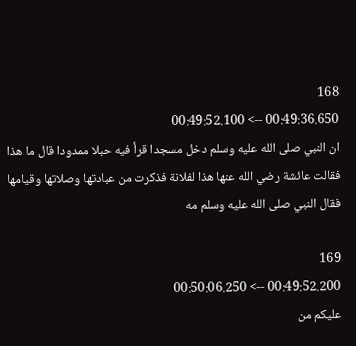168
00:49:36.650 --> 00:49:52.100
ان النبي صلى الله عليه وسلم دخل مسجدا قرأ فيه حبلا ممدودا قال ما هذا فقالت عائشة رضي الله عنها هذا لفلانة فذكرت من عبادتها وصلاتها وقيامها فقال النبي صلى الله عليه وسلم مه

169
00:49:52.200 --> 00:50:06.250
عليكم من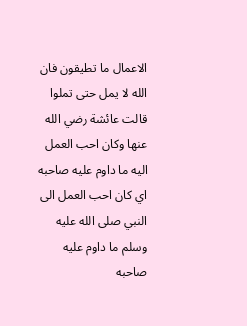الاعمال ما تطيقون فان الله لا يمل حتى تملوا قالت عائشة رضي الله عنها وكان احب العمل اليه ما داوم عليه صاحبه اي كان احب العمل الى النبي صلى الله عليه وسلم ما داوم عليه صاحبه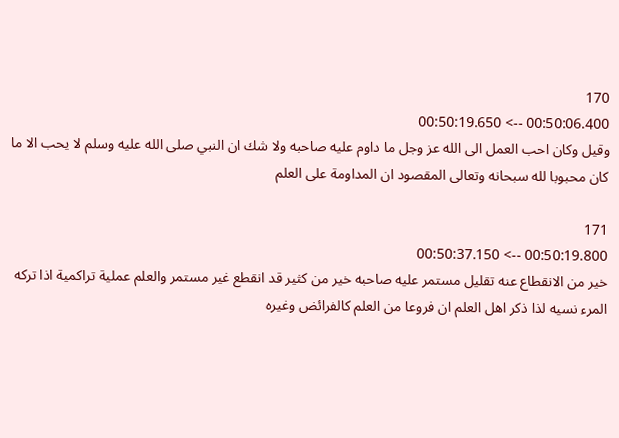170
00:50:06.400 --> 00:50:19.650
وقيل وكان احب العمل الى الله عز وجل ما داوم عليه صاحبه ولا شك ان النبي صلى الله عليه وسلم لا يحب الا ما كان محبوبا لله سبحانه وتعالى المقصود ان المداومة على العلم

171
00:50:19.800 --> 00:50:37.150
خير من الانقطاع عنه تقليل مستمر عليه صاحبه خير من كثير قد انقطع غير مستمر والعلم عملية تراكمية اذا تركه المرء نسيه لذا ذكر اهل العلم ان فروعا من العلم كالفرائض وغيره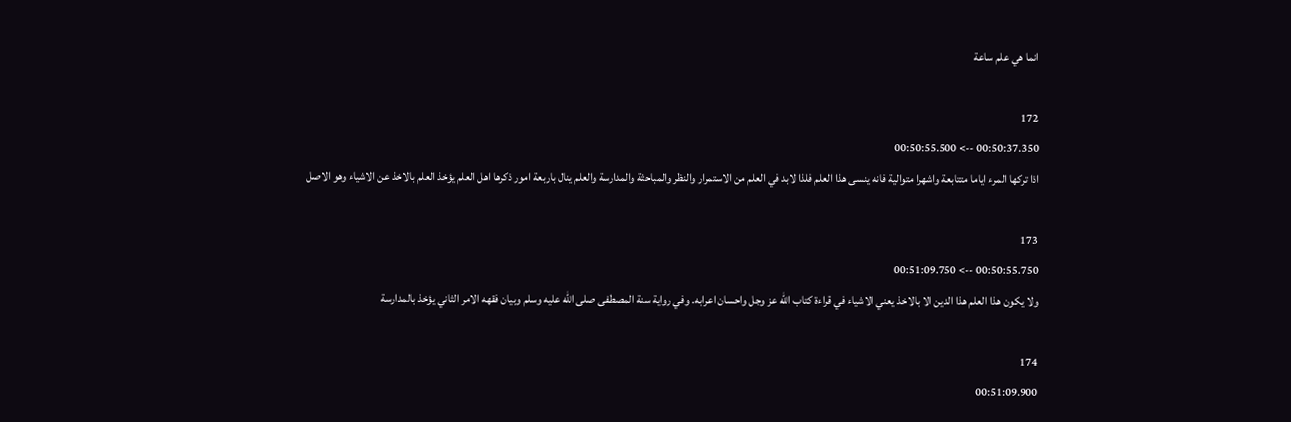انما هي علم ساعة

172
00:50:37.350 --> 00:50:55.500
اذا تركها المرء اياما متتابعة واشهرا متوالية فانه ينسى هذا العلم فلذا لابد في العلم من الاستمرار والنظر والمباحثة والمدارسة والعلم ينال باربعة امور ذكرها اهل العلم يؤخذ العلم بالاخذ عن الاشياء وهو الاصل

173
00:50:55.750 --> 00:51:09.750
ولا يكون هذا العلم هذا الدين الا بالاخذ يعني الاشياء في قراءة كتاب الله عز وجل واحسان اعرابه. وفي رواية سنة المصطفى صلى الله عليه وسلم وبيان فقهه الامر الثاني يؤخذ بالمدارسة

174
00:51:09.900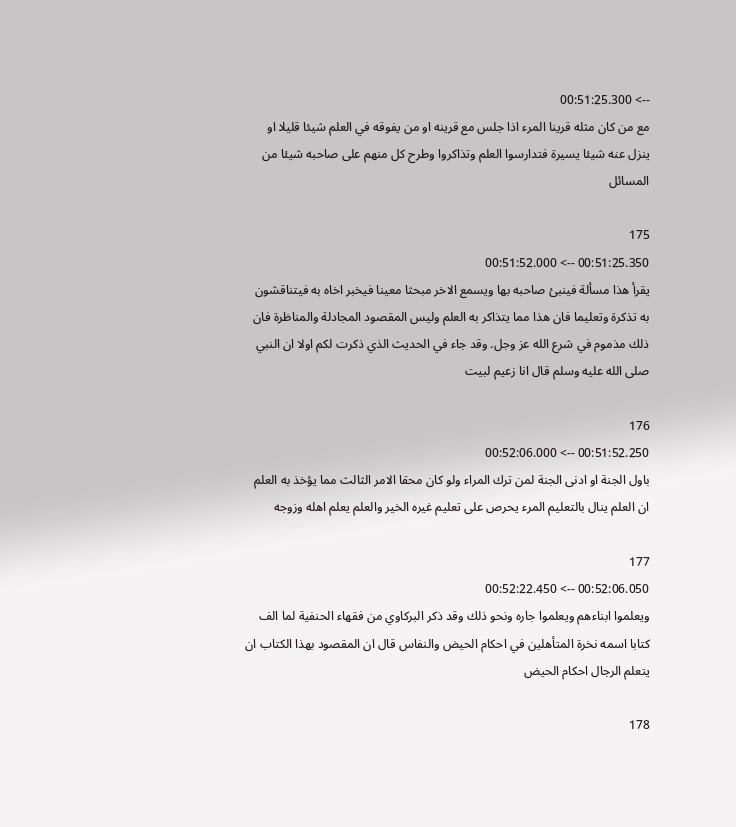--> 00:51:25.300
مع من كان مثله قرينا المرء اذا جلس مع قرينه او من يفوقه في العلم شيئا قليلا او ينزل عنه شيئا يسيرة فتدارسوا العلم وتذاكروا وطرح كل منهم على صاحبه شيئا من المسائل

175
00:51:25.350 --> 00:51:52.000
يقرأ هذا مسألة فينبئ صاحبه بها ويسمع الاخر مبحثا معينا فيخبر اخاه به فيتناقشون به تذكرة وتعليما فان هذا مما يتذاكر به العلم وليس المقصود المجادلة والمناظرة فان ذلك مذموم في شرع الله عز وجل. وقد جاء في الحديث الذي ذكرت لكم اولا ان النبي صلى الله عليه وسلم قال انا زعيم لبيت

176
00:51:52.250 --> 00:52:06.000
باول الجنة او ادنى الجنة لمن ترك المراء ولو كان محقا الامر الثالث مما يؤخذ به العلم ان العلم ينال بالتعليم المرء يحرص على تعليم غيره الخير والعلم يعلم اهله وزوجه

177
00:52:06.050 --> 00:52:22.450
ويعلموا ابناءهم ويعلموا جاره ونحو ذلك وقد ذكر البركاوي من فقهاء الحنفية لما الف كتابا اسمه نخرة المتأهلين في احكام الحيض والنفاس قال ان المقصود بهذا الكتاب ان يتعلم الرجال احكام الحيض

178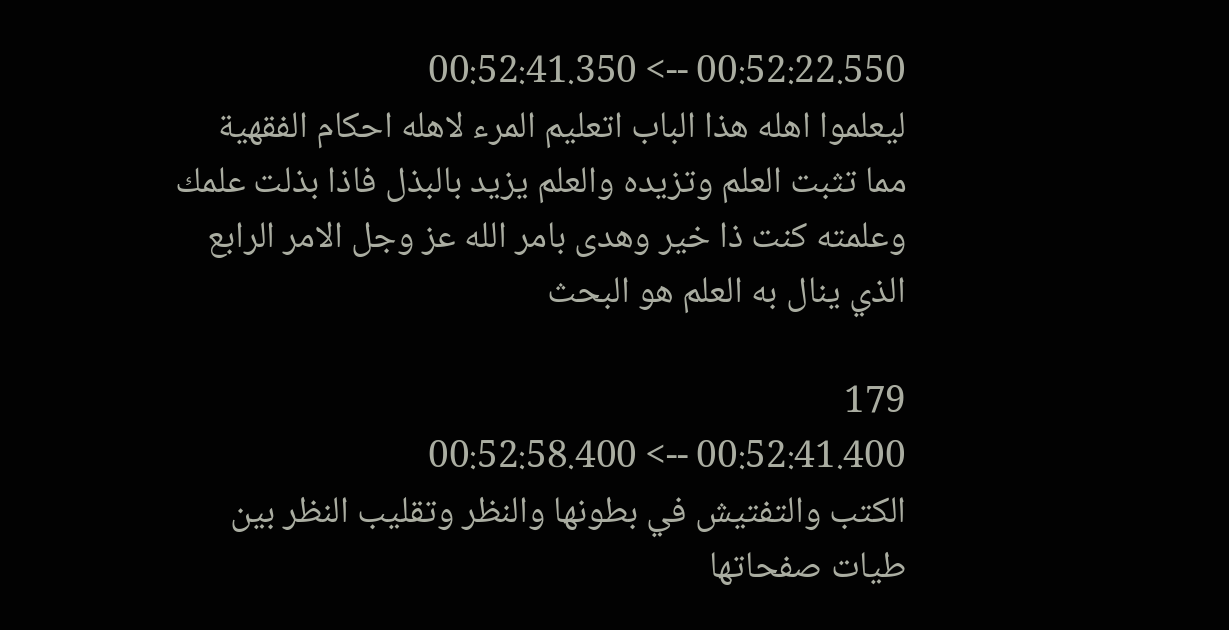00:52:22.550 --> 00:52:41.350
ليعلموا اهله هذا الباب اتعليم المرء لاهله احكام الفقهية مما تثبت العلم وتزيده والعلم يزيد بالبذل فاذا بذلت علمك وعلمته كنت ذا خير وهدى بامر الله عز وجل الامر الرابع الذي ينال به العلم هو البحث

179
00:52:41.400 --> 00:52:58.400
الكتب والتفتيش في بطونها والنظر وتقليب النظر بين طيات صفحاتها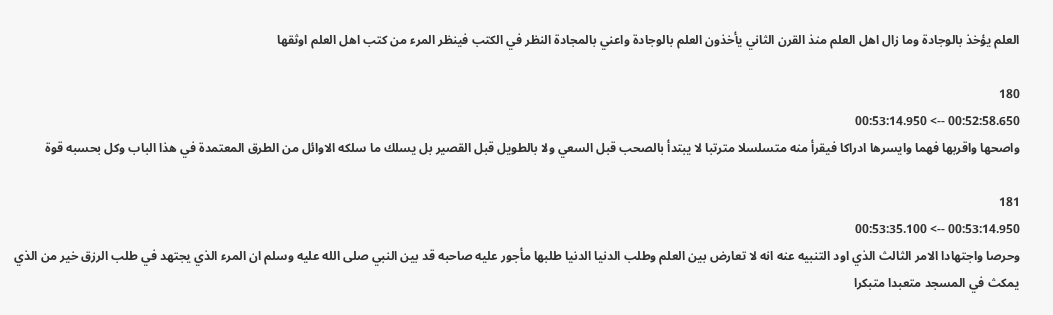العلم يؤخذ بالوجادة وما زال اهل العلم منذ القرن الثاني يأخذون العلم بالوجادة واعني بالمجادة النظر في الكتب فينظر المرء من كتب اهل العلم اوثقها

180
00:52:58.650 --> 00:53:14.950
واصحها واقربها فهما وايسرها ادراكا فيقرأ منه متسلسلا مترتبا لا يبتدأ بالصحب قبل السعي ولا بالطويل قبل القصير بل يسلك ما سلكه الاوائل من الطرق المعتمدة في هذا الباب وكل بحسبه قوة

181
00:53:14.950 --> 00:53:35.100
وحرصا واجتهادا الامر الثالث الذي اود التنبيه عنه انه لا تعارض بين العلم وطلب الدنيا الدنيا طلبها مأجور عليه صاحبه قد بين النبي صلى الله عليه وسلم ان المرء الذي يجتهد في طلب الرزق خير من الذي يمكث في المسجد متعبدا متبكرا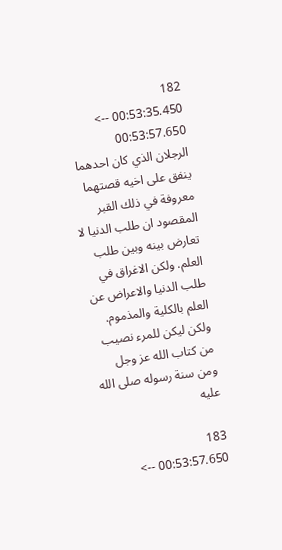182
00:53:35.450 --> 00:53:57.650
الرجلان الذي كان احدهما ينفق على اخيه قصتهما معروفة في ذلك القبر المقصود ان طلب الدنيا لا تعارض بينه وبين طلب العلم. ولكن الاغراق في طلب الدنيا والاعراض عن العلم بالكلية والمذموم. ولكن ليكن للمرء نصيب من كتاب الله عز وجل ومن سنة رسوله صلى الله عليه

183
00:53:57.650 -->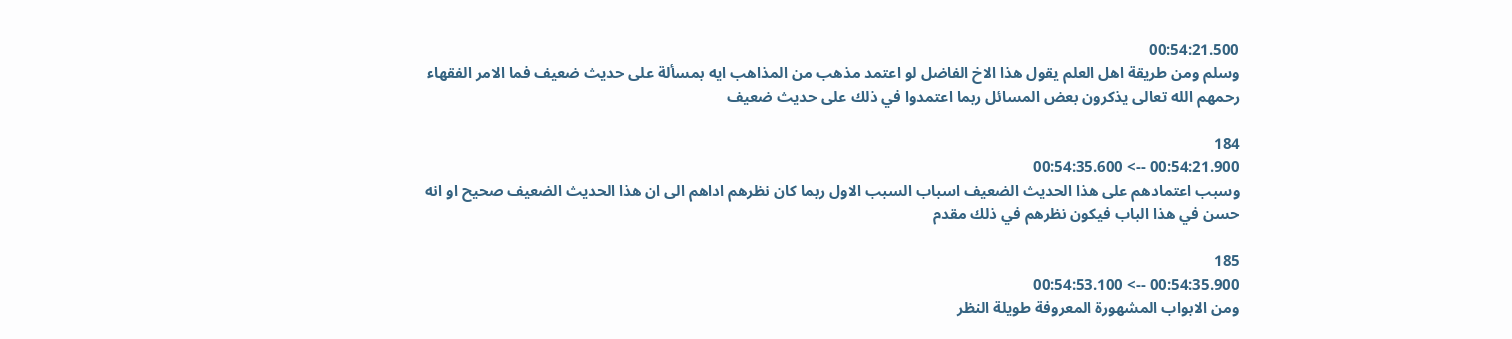00:54:21.500
وسلم ومن طريقة اهل العلم يقول هذا الاخ الفاضل لو اعتمد مذهب من المذاهب ايه بمسألة على حديث ضعيف فما الامر الفقهاء رحمهم الله تعالى يذكرون بعض المسائل ربما اعتمدوا في ذلك على حديث ضعيف

184
00:54:21.900 --> 00:54:35.600
وسبب اعتمادهم على هذا الحديث الضعيف اسباب السبب الاول ربما كان نظرهم اداهم الى ان هذا الحديث الضعيف صحيح او انه حسن في هذا الباب فيكون نظرهم في ذلك مقدم

185
00:54:35.900 --> 00:54:53.100
ومن الابواب المشهورة المعروفة طويلة النظر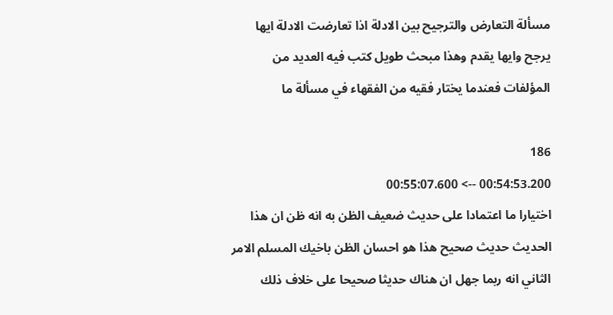مسألة التعارض والترجيح بين الادلة اذا تعارضت الادلة ايها يرجح وايها يقدم وهذا مبحث طويل كتب فيه العديد من المؤلفات فعندما يختار فقيه من الفقهاء في مسألة ما

186
00:54:53.200 --> 00:55:07.600
اختيارا ما اعتمادا على حديث ضعيف الظن به انه ظن ان هذا الحديث حديث صحيح هذا هو احسان الظن باخيك المسلم الامر الثاني انه ربما جهل ان هناك حديثا صحيحا على خلاف ذلك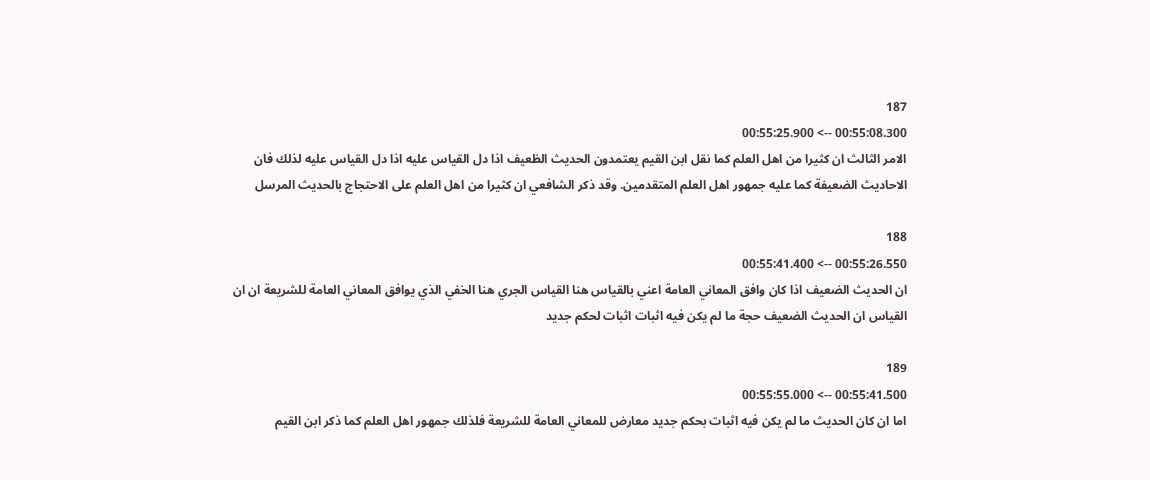187
00:55:08.300 --> 00:55:25.900
الامر الثالث ان كثيرا من اهل العلم كما نقل ابن القيم يعتمدون الحديث الظعيف اذا دل القياس عليه اذا دل القياس عليه لذلك فان الاحاديث الضعيفة كما عليه جمهور اهل العلم المتقدمين. وقد ذكر الشافعي ان كثيرا من اهل العلم على الاحتجاج بالحديث المرسل

188
00:55:26.550 --> 00:55:41.400
ان الحديث الضعيف اذا كان وافق المعاني العامة اعني بالقياس هنا القياس الجري هنا الخفي الذي يوافق المعاني العامة للشريعة ان ان القياس ان الحديث الضعيف حجة ما لم يكن فيه اثبات اثبات لحكم جديد

189
00:55:41.500 --> 00:55:55.000
اما ان كان الحديث ما لم يكن فيه اثبات بحكم جديد معارض للمعاني العامة للشريعة فلذلك جمهور اهل العلم كما ذكر ابن القيم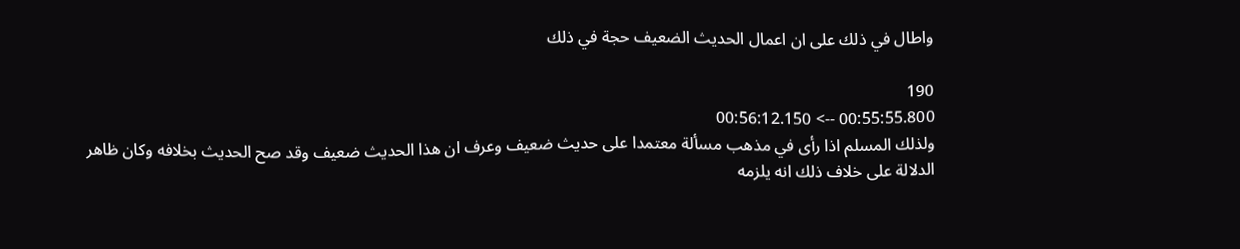واطال في ذلك على ان اعمال الحديث الضعيف حجة في ذلك

190
00:55:55.800 --> 00:56:12.150
ولذلك المسلم اذا رأى في مذهب مسألة معتمدا على حديث ضعيف وعرف ان هذا الحديث ضعيف وقد صح الحديث بخلافه وكان ظاهر الدلالة على خلاف ذلك انه يلزمه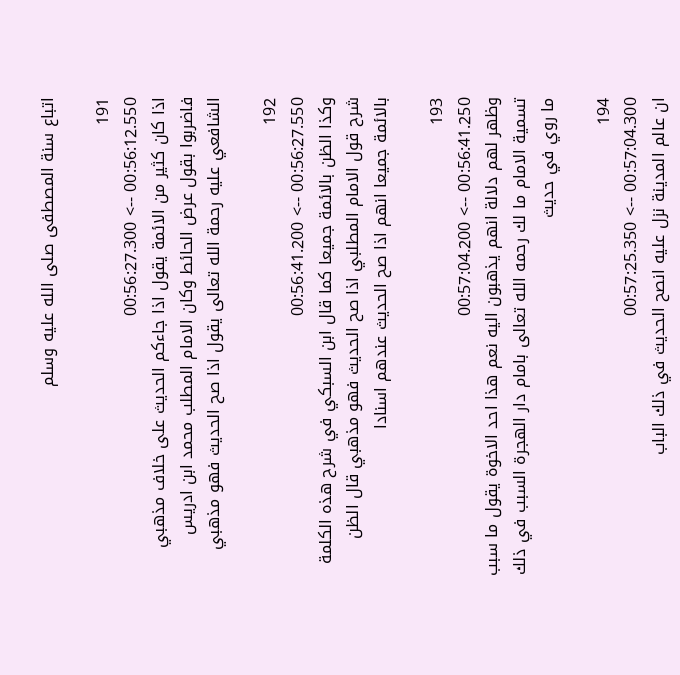اتباع سنة المصطفى صلى الله عليه وسلم

191
00:56:12.550 --> 00:56:27.300
اذا كان كثير من الائمة يقول اذا جاءكم الحديث على خلاف مذهبي فاضربوا بقول عرض الحائط وكان الامام المطلب محمد ابن ادريس الشافعي عليه رحمة الله تعالى يقول اذا صح الحديث فهو مذهبي

192
00:56:27.550 --> 00:56:41.200
وكذا الظن بالائمة جميعا كما قال ابن السبكي في شرح هذه الكلمة شرح قول الامام المطلبي اذا صح الحديث فهو مذهبي قال الظن بالائمة جميعا انهم اذا صح الحديث عندهم اسنادا

193
00:56:41.250 --> 00:57:04.200
وظهر لهم دلالة انهم يذهبون اليه نعم هذا احد الاخوة يقول ما سبب تسمية الامام ما لك رحمه الله تعالى بامام دار الهجرة السبب في ذلك ما روي في حديث

194
00:57:04.300 --> 00:57:25.350
ان عالم المدينة نزل عليه انصح الحديث في ذلك الباب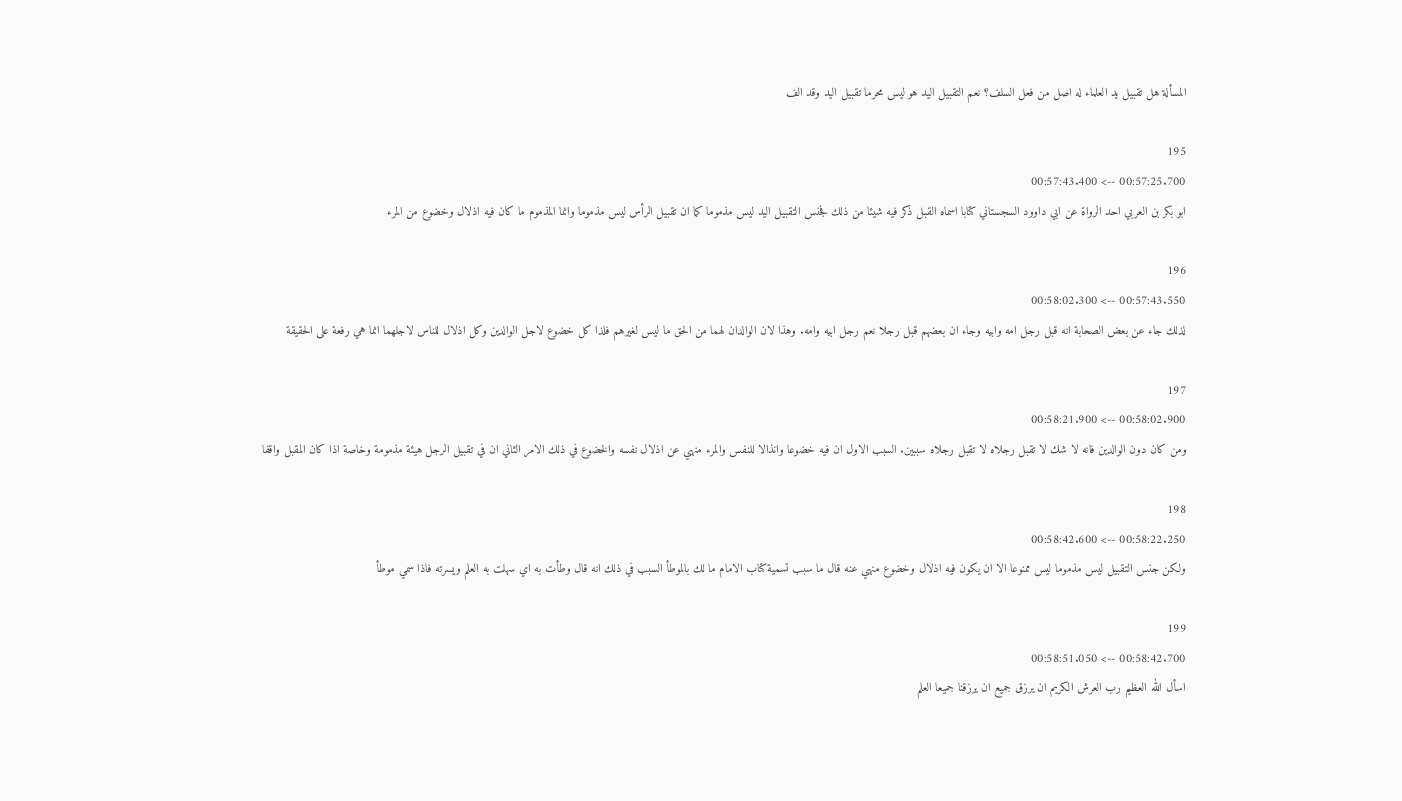المسألة هل تقبيل يد العلماء له اصل من فعل السلف؟ نعم التقبيل اليد هو ليس محرما تقبيل اليد وقد الف

195
00:57:25.700 --> 00:57:43.400
ابو بكر بن العربي احد الرواة عن ابي داوود السجستاني كتابا اسماه القبل ذكر فيه شيئا من ذلك فجنس التقبيل اليد ليس مذموما كما ان تقبيل الرأس ليس مذموما وانما المذموم ما كان فيه اذلال وخضوع من المرء

196
00:57:43.550 --> 00:58:02.300
لذلك جاء عن بعض الصحابة انه قبل رجل امه وابيه وجاء ان بعضهم قبل رجلا نعم رجل ابيه وامه. وهذا لان الوالدان لهما من الحق ما ليس لغيرهم فلذا كل خضوع لاجل الوالدين وكل اذلال للناس لاجلهما انما هي رفعة على الحقيقة

197
00:58:02.900 --> 00:58:21.900
ومن كان دون الوالدين فانه لا شك لا تقبل رجلاه لا تقبل رجلاه سببين. السبب الاول ان فيه خضوعا وانذالا للنفس والمرء منهي عن اذلال نفسه والخضوع في ذلك الامر الثاني ان في تقبيل الرجل هيئة مذمومة وخاصة اذا كان المقبل واقفا

198
00:58:22.250 --> 00:58:42.600
ولكن جنس التقبيل ليس مذموما ليس ممنوعا الا ان يكون فيه اذلال وخضوع منهي عنه قال ما سبب تسمية كتاب الامام ما لك بالموطأ السبب في ذلك انه قال وطأت به اي سهلت به العلم ويسرته فاذا سمي موطأ

199
00:58:42.700 --> 00:58:51.050
اسأل الله العظيم رب العرش الكريم ان يرزق جميع ان يرزقنا جميعا العلم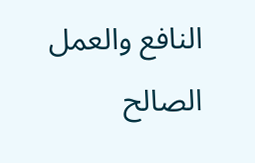النافع والعمل الصالح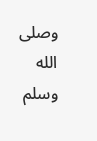وصلى الله وسلم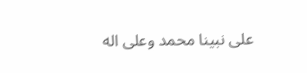على نبينا محمد وعلى اله